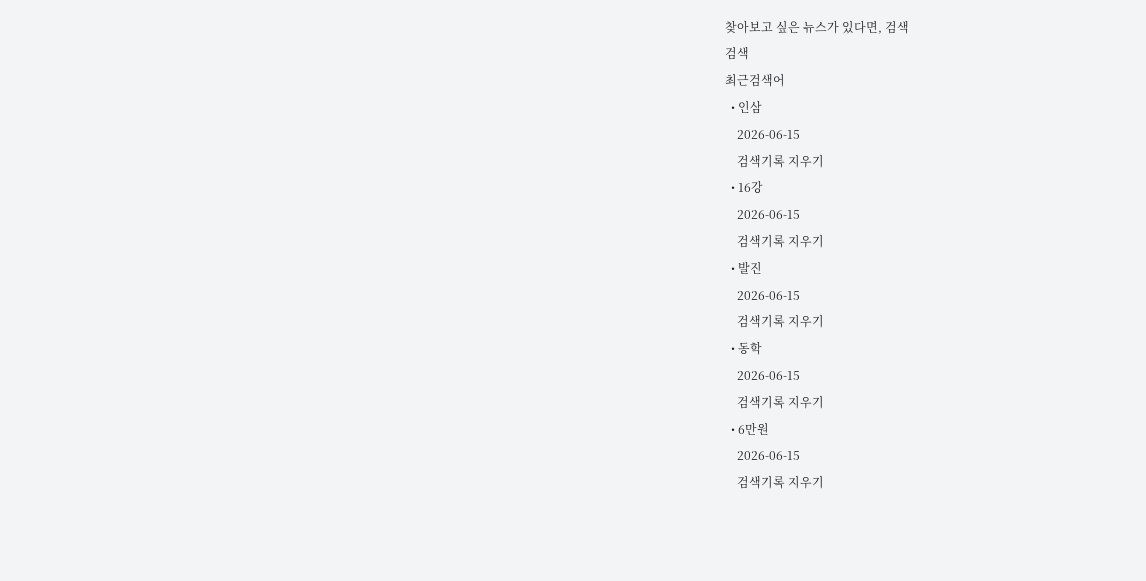찾아보고 싶은 뉴스가 있다면, 검색
검색
최근검색어
  • 인삼
    2026-06-15
    검색기록 지우기
  • 16강
    2026-06-15
    검색기록 지우기
  • 발진
    2026-06-15
    검색기록 지우기
  • 동학
    2026-06-15
    검색기록 지우기
  • 6만원
    2026-06-15
    검색기록 지우기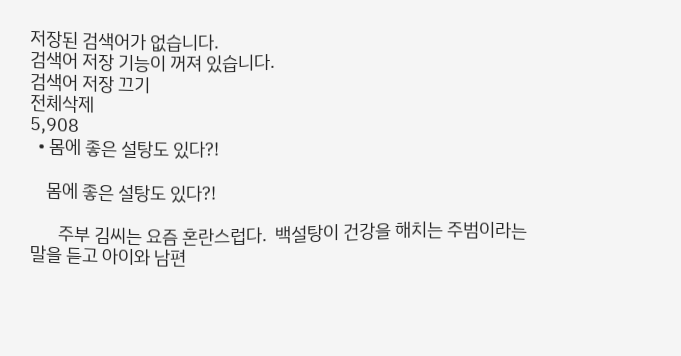저장된 검색어가 없습니다.
검색어 저장 기능이 꺼져 있습니다.
검색어 저장 끄기
전체삭제
5,908
  • 몸에 좋은 설탕도 있다?!

    몸에 좋은 설탕도 있다?!

       주부 김씨는 요즘 혼란스럽다.  백설탕이 건강을 해치는 주범이라는 말을 듣고 아이와 남편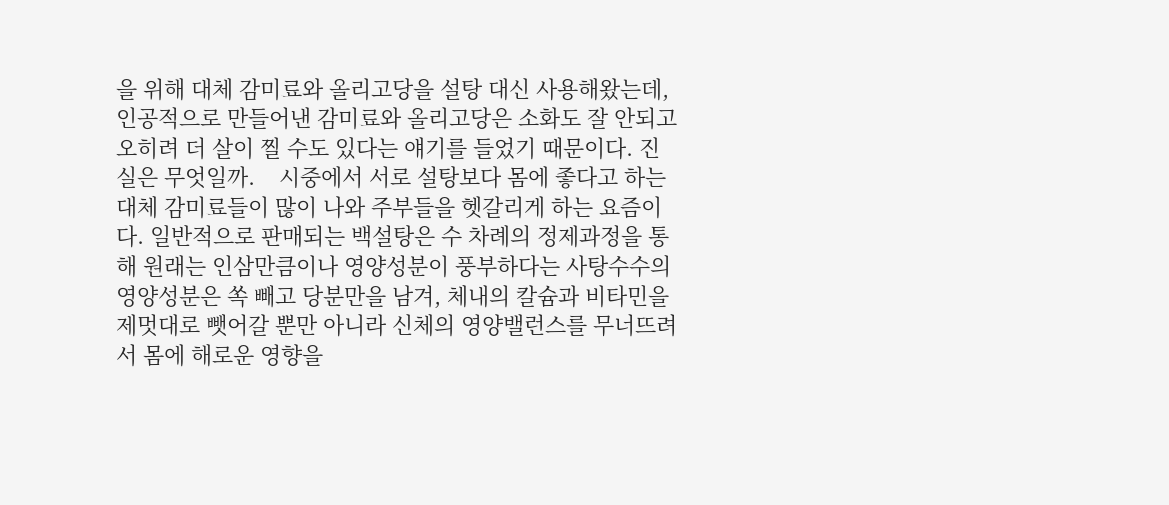을 위해 대체 감미료와 올리고당을 설탕 대신 사용해왔는데, 인공적으로 만들어낸 감미료와 올리고당은 소화도 잘 안되고 오히려 더 살이 찔 수도 있다는 얘기를 들었기 때문이다. 진실은 무엇일까.    시중에서 서로 설탕보다 몸에 좋다고 하는 대체 감미료들이 많이 나와 주부들을 헷갈리게 하는 요즘이다. 일반적으로 판매되는 백설탕은 수 차례의 정제과정을 통해 원래는 인삼만큼이나 영양성분이 풍부하다는 사탕수수의 영양성분은 쏙 빼고 당분만을 남겨, 체내의 칼슘과 비타민을 제멋대로 뺏어갈 뿐만 아니라 신체의 영양밸런스를 무너뜨려서 몸에 해로운 영향을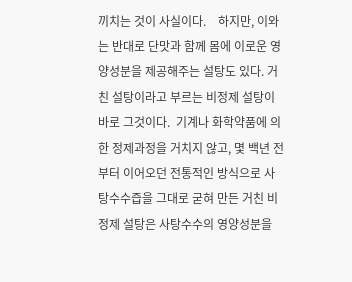끼치는 것이 사실이다.    하지만, 이와는 반대로 단맛과 함께 몸에 이로운 영양성분을 제공해주는 설탕도 있다. 거친 설탕이라고 부르는 비정제 설탕이 바로 그것이다.  기계나 화학약품에 의한 정제과정을 거치지 않고, 몇 백년 전부터 이어오던 전통적인 방식으로 사탕수수즙을 그대로 굳혀 만든 거친 비정제 설탕은 사탕수수의 영양성분을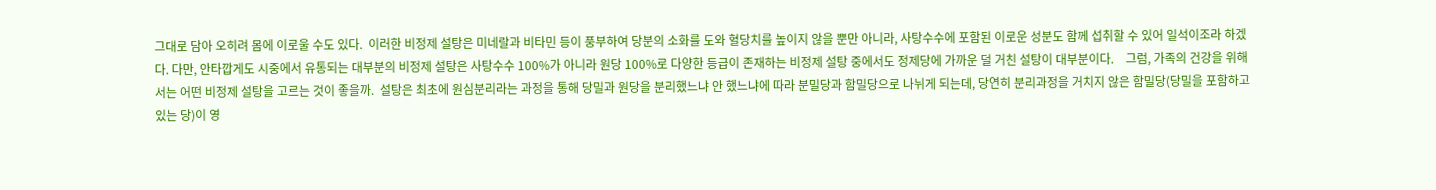그대로 담아 오히려 몸에 이로울 수도 있다.  이러한 비정제 설탕은 미네랄과 비타민 등이 풍부하여 당분의 소화를 도와 혈당치를 높이지 않을 뿐만 아니라, 사탕수수에 포함된 이로운 성분도 함께 섭취할 수 있어 일석이조라 하겠다. 다만, 안타깝게도 시중에서 유통되는 대부분의 비정제 설탕은 사탕수수 100%가 아니라 원당 100%로 다양한 등급이 존재하는 비정제 설탕 중에서도 정제당에 가까운 덜 거친 설탕이 대부분이다.    그럼, 가족의 건강을 위해서는 어떤 비정제 설탕을 고르는 것이 좋을까.  설탕은 최초에 원심분리라는 과정을 통해 당밀과 원당을 분리했느냐 안 했느냐에 따라 분밀당과 함밀당으로 나뉘게 되는데, 당연히 분리과정을 거치지 않은 함밀당(당밀을 포함하고 있는 당)이 영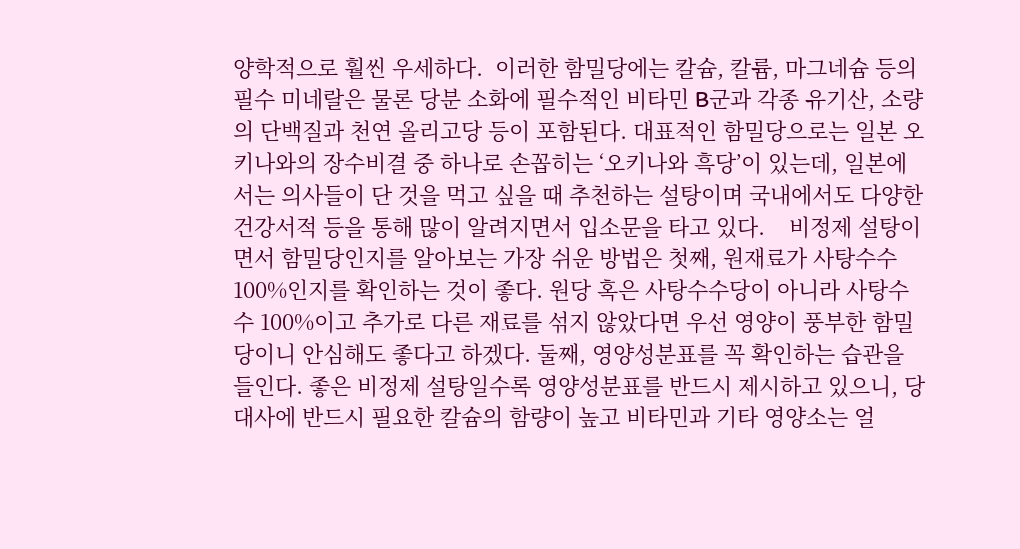양학적으로 훨씬 우세하다.  이러한 함밀당에는 칼슘, 칼륨, 마그네슘 등의 필수 미네랄은 물론 당분 소화에 필수적인 비타민 B군과 각종 유기산, 소량의 단백질과 천연 올리고당 등이 포함된다. 대표적인 함밀당으로는 일본 오키나와의 장수비결 중 하나로 손꼽히는 ‘오키나와 흑당’이 있는데, 일본에서는 의사들이 단 것을 먹고 싶을 때 추천하는 설탕이며 국내에서도 다양한 건강서적 등을 통해 많이 알려지면서 입소문을 타고 있다.    비정제 설탕이면서 함밀당인지를 알아보는 가장 쉬운 방법은 첫째, 원재료가 사탕수수 100%인지를 확인하는 것이 좋다. 원당 혹은 사탕수수당이 아니라 사탕수수 100%이고 추가로 다른 재료를 섞지 않았다면 우선 영양이 풍부한 함밀당이니 안심해도 좋다고 하겠다. 둘째, 영양성분표를 꼭 확인하는 습관을 들인다. 좋은 비정제 설탕일수록 영양성분표를 반드시 제시하고 있으니, 당 대사에 반드시 필요한 칼슘의 함량이 높고 비타민과 기타 영양소는 얼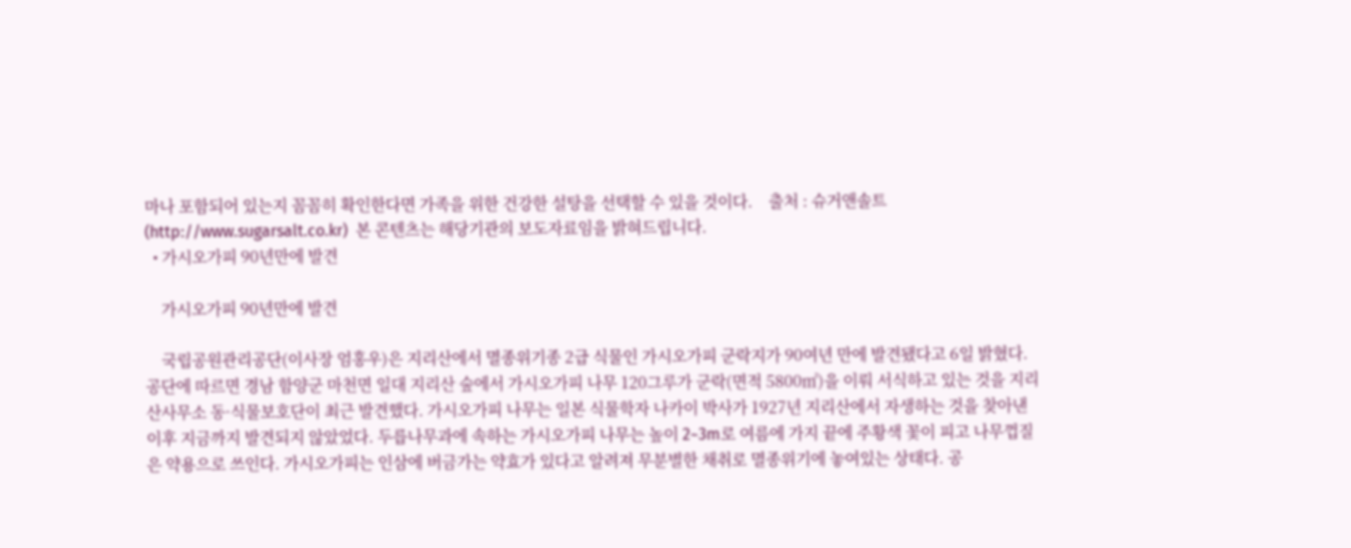마나 포함되어 있는지 꼼꼼히 확인한다면 가족을 위한 건강한 설탕을 선택할 수 있을 것이다.    출처 : 슈거앤솔트(http://www.sugarsalt.co.kr)  본 콘텐츠는 해당기관의 보도자료임을 밝혀드립니다.
  • 가시오가피 90년만에 발견

    가시오가피 90년만에 발견

    국립공원관리공단(이사장 엄홍우)은 지리산에서 멸종위기종 2급 식물인 가시오가피 군락지가 90여년 만에 발견됐다고 6일 밝혔다. 공단에 따르면 경남 함양군 마천면 일대 지리산 숲에서 가시오가피 나무 120그루가 군락(면적 5800㎡)을 이뤄 서식하고 있는 것을 지리산사무소 동·식물보호단이 최근 발견했다. 가시오가피 나무는 일본 식물학자 나카이 박사가 1927년 지리산에서 자생하는 것을 찾아낸 이후 지금까지 발견되지 않았었다. 두릅나무과에 속하는 가시오가피 나무는 높이 2~3m로 여름에 가지 끝에 주황색 꽃이 피고 나무껍질은 약용으로 쓰인다. 가시오가피는 인삼에 버금가는 약효가 있다고 알려져 무분별한 채취로 멸종위기에 놓여있는 상태다. 공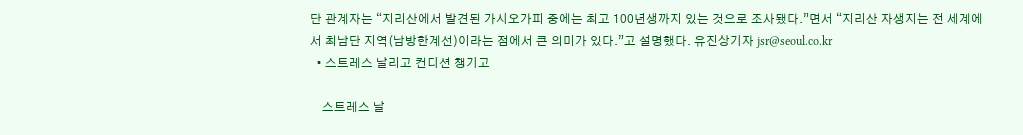단 관계자는 “지리산에서 발견된 가시오가피 중에는 최고 100년생까지 있는 것으로 조사됐다.”면서 “지리산 자생지는 전 세계에서 최남단 지역(남방한계선)이라는 점에서 큰 의미가 있다.”고 설명했다. 유진상기자 jsr@seoul.co.kr
  • 스트레스 날리고 컨디션 챙기고

    스트레스 날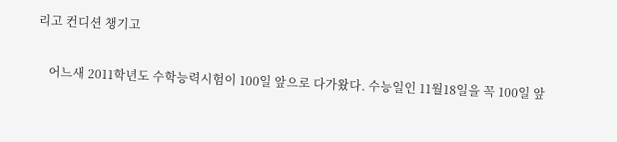리고 컨디션 챙기고

    어느새 2011학년도 수학능력시험이 100일 앞으로 다가왔다. 수능일인 11월18일을 꼭 100일 앞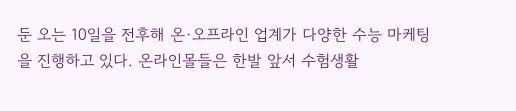둔 오는 10일을 전후해 온·오프라인 업계가 다양한 수능 마케팅을 진행하고 있다. 온라인몰들은 한발 앞서 수험생활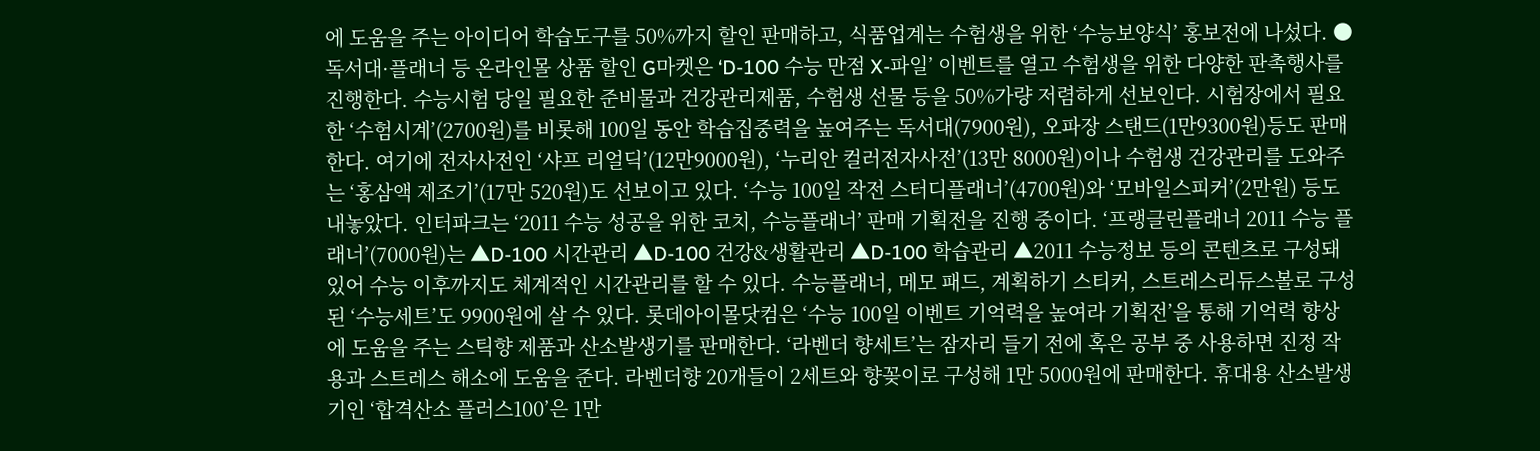에 도움을 주는 아이디어 학습도구를 50%까지 할인 판매하고, 식품업계는 수험생을 위한 ‘수능보양식’ 홍보전에 나섰다. ●독서대·플래너 등 온라인몰 상품 할인 G마켓은 ‘D-100 수능 만점 X-파일’ 이벤트를 열고 수험생을 위한 다양한 판촉행사를 진행한다. 수능시험 당일 필요한 준비물과 건강관리제품, 수험생 선물 등을 50%가량 저렴하게 선보인다. 시험장에서 필요한 ‘수험시계’(2700원)를 비롯해 100일 동안 학습집중력을 높여주는 독서대(7900원), 오파장 스탠드(1만9300원)등도 판매한다. 여기에 전자사전인 ‘샤프 리얼딕’(12만9000원), ‘누리안 컬러전자사전’(13만 8000원)이나 수험생 건강관리를 도와주는 ‘홍삼액 제조기’(17만 520원)도 선보이고 있다. ‘수능 100일 작전 스터디플래너’(4700원)와 ‘모바일스피커’(2만원) 등도 내놓았다. 인터파크는 ‘2011 수능 성공을 위한 코치, 수능플래너’ 판매 기획전을 진행 중이다. ‘프랭클린플래너 2011 수능 플래너’(7000원)는 ▲D-100 시간관리 ▲D-100 건강&생활관리 ▲D-100 학습관리 ▲2011 수능정보 등의 콘텐츠로 구성돼 있어 수능 이후까지도 체계적인 시간관리를 할 수 있다. 수능플래너, 메모 패드, 계획하기 스티커, 스트레스리듀스볼로 구성된 ‘수능세트’도 9900원에 살 수 있다. 롯데아이몰닷컴은 ‘수능 100일 이벤트 기억력을 높여라 기획전’을 통해 기억력 향상에 도움을 주는 스틱향 제품과 산소발생기를 판매한다. ‘라벤더 향세트’는 잠자리 들기 전에 혹은 공부 중 사용하면 진정 작용과 스트레스 해소에 도움을 준다. 라벤더향 20개들이 2세트와 향꽂이로 구성해 1만 5000원에 판매한다. 휴대용 산소발생기인 ‘합격산소 플러스100’은 1만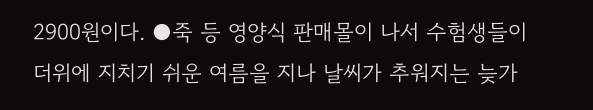2900원이다. ●죽 등 영양식 판매몰이 나서 수험생들이 더위에 지치기 쉬운 여름을 지나 날씨가 추워지는 늦가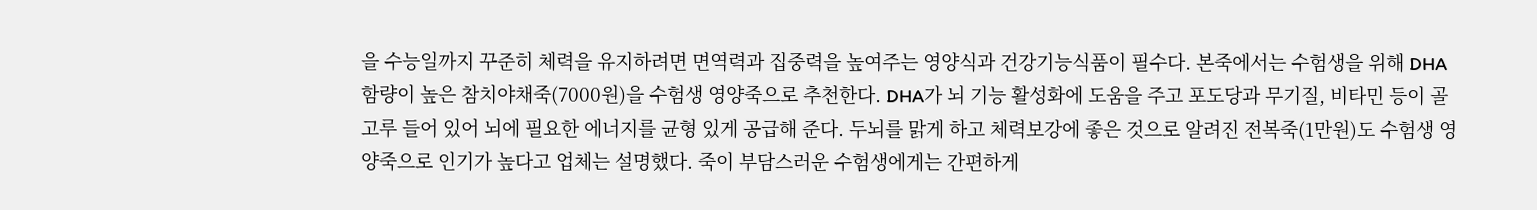을 수능일까지 꾸준히 체력을 유지하려면 면역력과 집중력을 높여주는 영양식과 건강기능식품이 필수다. 본죽에서는 수험생을 위해 DHA 함량이 높은 참치야채죽(7000원)을 수험생 영양죽으로 추천한다. DHA가 뇌 기능 활성화에 도움을 주고 포도당과 무기질, 비타민 등이 골고루 들어 있어 뇌에 필요한 에너지를 균형 있게 공급해 준다. 두뇌를 맑게 하고 체력보강에 좋은 것으로 알려진 전복죽(1만원)도 수험생 영양죽으로 인기가 높다고 업체는 설명했다. 죽이 부담스러운 수험생에게는 간편하게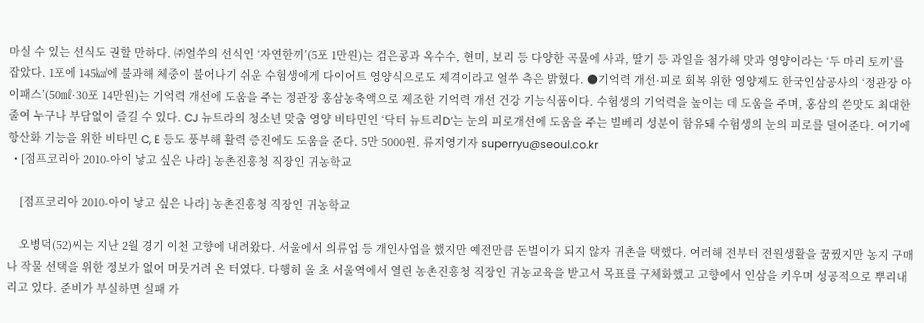마실 수 있는 선식도 권할 만하다. ㈜얼쑤의 선식인 ‘자연한끼’(5포 1만원)는 검은콩과 옥수수, 현미, 보리 등 다양한 곡물에 사과, 딸기 등 과일을 첨가해 맛과 영양이라는 ‘두 마리 토끼’를 잡았다. 1포에 145㎉에 불과해 체중이 불어나기 쉬운 수험생에게 다이어트 영양식으로도 제격이라고 얼쑤 측은 밝혔다. ●기억력 개선·피로 회복 위한 영양제도 한국인삼공사의 ‘정관장 아이패스’(50㎖·30포 14만원)는 기억력 개선에 도움을 주는 정관장 홍삼농축액으로 제조한 기억력 개선 건강 기능식품이다. 수험생의 기억력을 높이는 데 도움을 주며, 홍삼의 쓴맛도 최대한 줄여 누구나 부담없이 즐길 수 있다. CJ 뉴트라의 청소년 맞춤 영양 비타민인 ‘닥터 뉴트리D’는 눈의 피로개선에 도움을 주는 빌베리 성분이 함유돼 수험생의 눈의 피로를 덜어준다. 여기에 항산화 기능을 위한 비타민 C, E 등도 풍부해 활력 증진에도 도움을 준다. 5만 5000원. 류지영기자 superryu@seoul.co.kr
  • [점프코리아 2010-아이 낳고 싶은 나라] 농촌진흥청 직장인 귀농학교

    [점프코리아 2010-아이 낳고 싶은 나라] 농촌진흥청 직장인 귀농학교

    오병덕(52)씨는 지난 2월 경기 이천 고향에 내려왔다. 서울에서 의류업 등 개인사업을 했지만 예전만큼 돈벌이가 되지 않자 귀촌을 택했다. 여러해 전부터 전원생활을 꿈꿨지만 농지 구매나 작물 선택을 위한 정보가 없어 머뭇거려 온 터였다. 다행히 올 초 서울역에서 열린 농촌진흥청 직장인 귀농교육을 받고서 목표를 구체화했고 고향에서 인삼을 키우며 성공적으로 뿌리내리고 있다. 준비가 부실하면 실패 가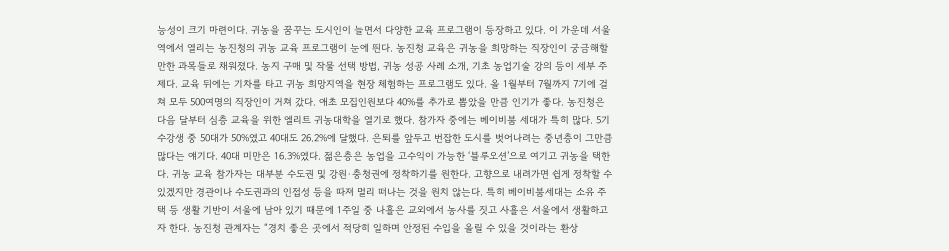능성이 크기 마련이다. 귀농을 꿈꾸는 도시인이 늘면서 다양한 교육 프로그램이 등장하고 있다. 이 가운데 서울역에서 열리는 농진청의 귀농 교육 프로그램이 눈에 띈다. 농진청 교육은 귀농을 희망하는 직장인이 궁금해할 만한 과목들로 채워졌다. 농지 구매 및 작물 선택 방법, 귀농 성공 사례 소개, 기초 농업기술 강의 등이 세부 주제다. 교육 뒤에는 기차를 타고 귀농 희망지역을 현장 체험하는 프로그램도 있다. 올 1월부터 7월까지 7기에 걸쳐 모두 500여명의 직장인이 거쳐 갔다. 애초 모집인원보다 40%를 추가로 뽑았을 만큼 인기가 좋다. 농진청은 다음 달부터 심층 교육을 위한 엘리트 귀농대학을 열기로 했다. 참가자 중에는 베이비붐 세대가 특히 많다. 5기 수강생 중 50대가 50%였고 40대도 26.2%에 달했다. 은퇴를 앞두고 번잡한 도시를 벗어나려는 중년층이 그만큼 많다는 얘기다. 40대 미만은 16.3%였다. 젊은층은 농업을 고수익이 가능한 ‘블루오션’으로 여기고 귀농을 택한다. 귀농 교육 참가자는 대부분 수도권 및 강원·충청권에 정착하기를 원한다. 고향으로 내려가면 쉽게 정착할 수 있겠지만 경관이나 수도권과의 인접성 등을 따져 멀리 떠나는 것을 원치 않는다. 특히 베이비붐세대는 소유 주택 등 생활 기반이 서울에 남아 있기 때문에 1주일 중 나흘은 교외에서 농사를 짓고 사흘은 서울에서 생활하고자 한다. 농진청 관계자는 “경치 좋은 곳에서 적당히 일하며 안정된 수입을 올릴 수 있을 것이라는 환상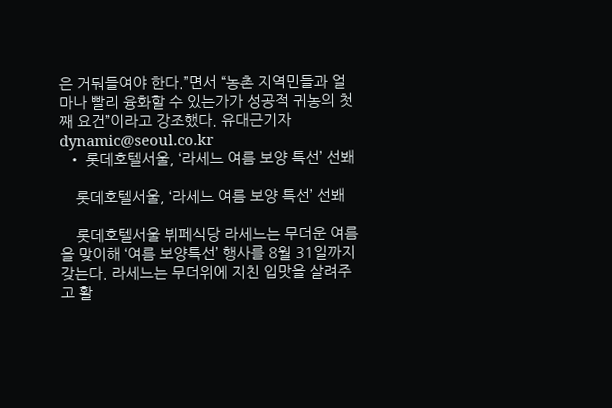은 거둬들여야 한다.”면서 “농촌 지역민들과 얼마나 빨리 융화할 수 있는가가 성공적 귀농의 첫째 요건”이라고 강조했다. 유대근기자 dynamic@seoul.co.kr
  • 롯데호텔서울, ‘라세느 여름 보양 특선’ 선봬

    롯데호텔서울, ‘라세느 여름 보양 특선’ 선봬

    롯데호텔서울 뷔페식당 라세느는 무더운 여름을 맞이해 ‘여름 보양특선’ 행사를 8월 31일까지 갖는다. 라세느는 무더위에 지친 입맛을 살려주고 활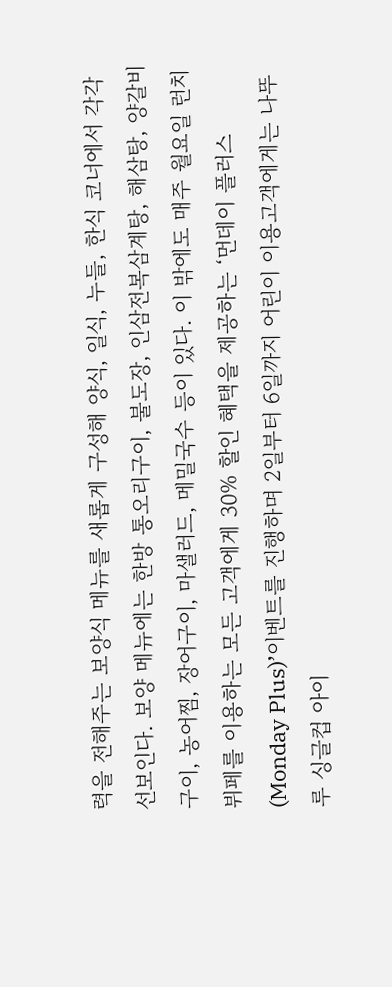력을 전해주는 보양식 메뉴를 새롭게 구성해 양식, 일식, 누들, 한식 코너에서 각각 선보인다. 보양 메뉴에는 한방 통오리구이, 불도장, 인삼전복삼계탕, 해삼탕, 양갈비구이, 농어찜, 장어구이, 마샐러드, 메밀국수 등이 있다. 이 밖에도 매주 월요일 런치뷔페를 이용하는 모든 고객에게 30% 할인 혜택을 제공하는 ‘먼데이 플러스(Monday Plus)’이벤트를 진행하며 2일부터 6일까지 어린이 이용고객에게는 나뚜루 싱글컵 아이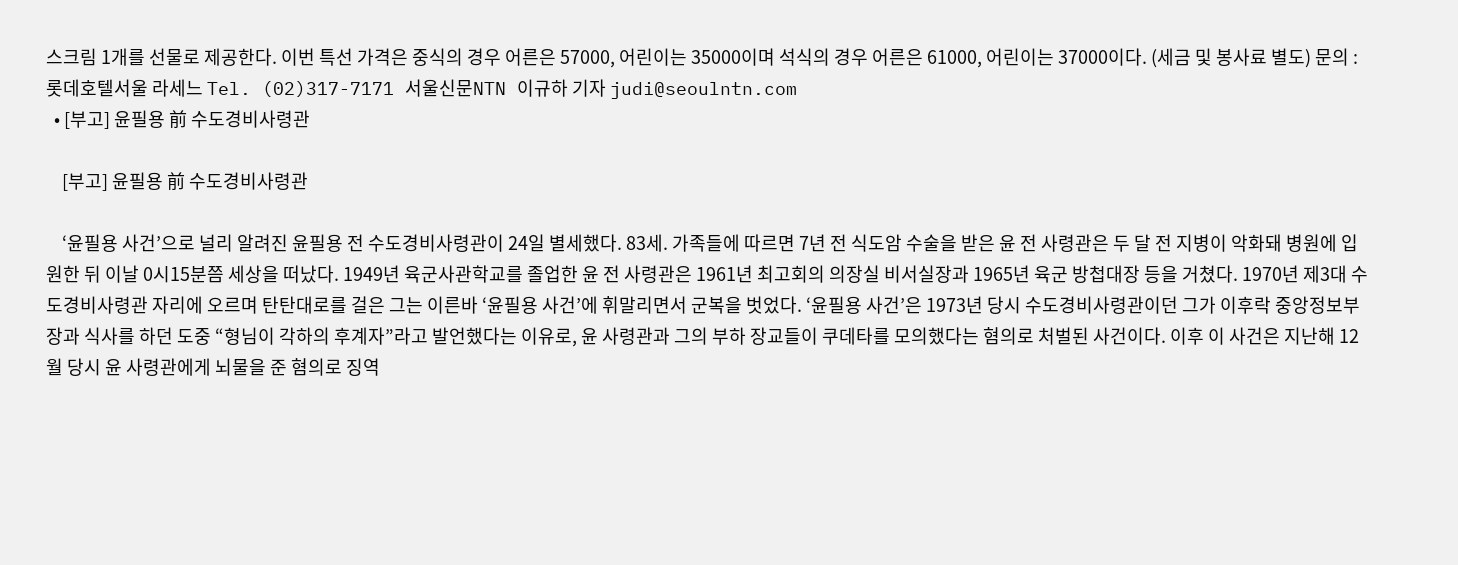스크림 1개를 선물로 제공한다. 이번 특선 가격은 중식의 경우 어른은 57000, 어린이는 35000이며 석식의 경우 어른은 61000, 어린이는 37000이다. (세금 및 봉사료 별도) 문의 : 롯데호텔서울 라세느 Tel. (02)317-7171 서울신문NTN 이규하 기자 judi@seoulntn.com
  • [부고] 윤필용 前 수도경비사령관

    [부고] 윤필용 前 수도경비사령관

    ‘윤필용 사건’으로 널리 알려진 윤필용 전 수도경비사령관이 24일 별세했다. 83세. 가족들에 따르면 7년 전 식도암 수술을 받은 윤 전 사령관은 두 달 전 지병이 악화돼 병원에 입원한 뒤 이날 0시15분쯤 세상을 떠났다. 1949년 육군사관학교를 졸업한 윤 전 사령관은 1961년 최고회의 의장실 비서실장과 1965년 육군 방첩대장 등을 거쳤다. 1970년 제3대 수도경비사령관 자리에 오르며 탄탄대로를 걸은 그는 이른바 ‘윤필용 사건’에 휘말리면서 군복을 벗었다. ‘윤필용 사건’은 1973년 당시 수도경비사령관이던 그가 이후락 중앙정보부장과 식사를 하던 도중 “형님이 각하의 후계자”라고 발언했다는 이유로, 윤 사령관과 그의 부하 장교들이 쿠데타를 모의했다는 혐의로 처벌된 사건이다. 이후 이 사건은 지난해 12월 당시 윤 사령관에게 뇌물을 준 혐의로 징역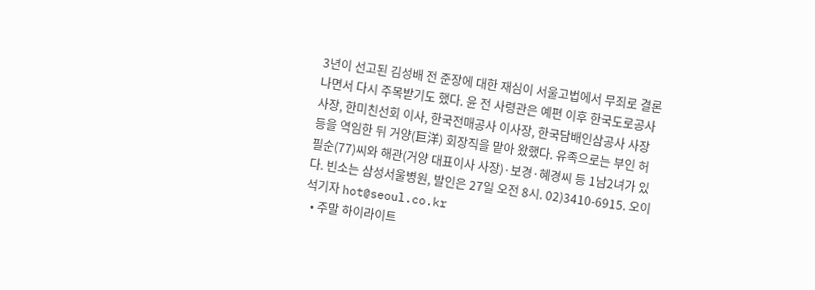3년이 선고된 김성배 전 준장에 대한 재심이 서울고법에서 무죄로 결론 나면서 다시 주목받기도 했다. 윤 전 사령관은 예편 이후 한국도로공사 사장, 한미친선회 이사, 한국전매공사 이사장, 한국담배인삼공사 사장 등을 역임한 뒤 거양(巨洋) 회장직을 맡아 왔했다. 유족으로는 부인 허필순(77)씨와 해관(거양 대표이사 사장)·보경·혜경씨 등 1남2녀가 있다. 빈소는 삼성서울병원, 발인은 27일 오전 8시. 02)3410-6915. 오이석기자 hot@seoul.co.kr
  • 주말 하이라이트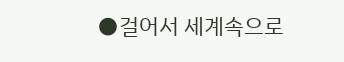●걸어서 세계속으로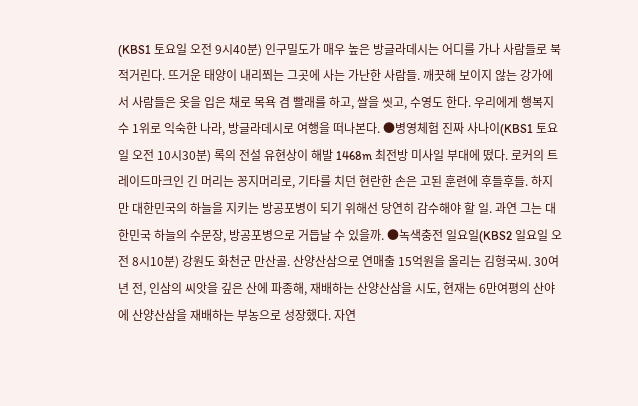(KBS1 토요일 오전 9시40분) 인구밀도가 매우 높은 방글라데시는 어디를 가나 사람들로 북적거린다. 뜨거운 태양이 내리쬐는 그곳에 사는 가난한 사람들. 깨끗해 보이지 않는 강가에서 사람들은 옷을 입은 채로 목욕 겸 빨래를 하고, 쌀을 씻고, 수영도 한다. 우리에게 행복지수 1위로 익숙한 나라, 방글라데시로 여행을 떠나본다. ●병영체험 진짜 사나이(KBS1 토요일 오전 10시30분) 록의 전설 유현상이 해발 1468m 최전방 미사일 부대에 떴다. 로커의 트레이드마크인 긴 머리는 꽁지머리로, 기타를 치던 현란한 손은 고된 훈련에 후들후들. 하지만 대한민국의 하늘을 지키는 방공포병이 되기 위해선 당연히 감수해야 할 일. 과연 그는 대한민국 하늘의 수문장, 방공포병으로 거듭날 수 있을까. ●녹색충전 일요일(KBS2 일요일 오전 8시10분) 강원도 화천군 만산골. 산양산삼으로 연매출 15억원을 올리는 김형국씨. 30여년 전, 인삼의 씨앗을 깊은 산에 파종해, 재배하는 산양산삼을 시도, 현재는 6만여평의 산야에 산양산삼을 재배하는 부농으로 성장했다. 자연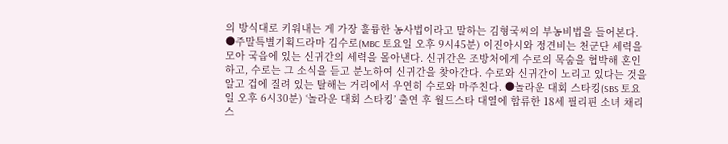의 방식대로 키워내는 게 가장 훌륭한 농사법이라고 말하는 김형국씨의 부농비법을 들어본다. ●주말특별기획드라마 김수로(MBC 토요일 오후 9시45분) 이진아시와 정견비는 천군단 세력을 모아 국읍에 있는 신귀간의 세력을 몰아낸다. 신귀간은 조방처에게 수로의 목숨을 협박해 혼인하고, 수로는 그 소식을 듣고 분노하여 신귀간을 찾아간다. 수로와 신귀간이 노리고 있다는 것을 알고 겁에 질려 있는 탈해는 거리에서 우연히 수로와 마주친다. ●놀라운 대회 스타킹(SBS 토요일 오후 6시30분) ‘놀라운 대회 스타킹’ 출연 후 월드스타 대열에 합류한 18세 필리핀 소녀 채리스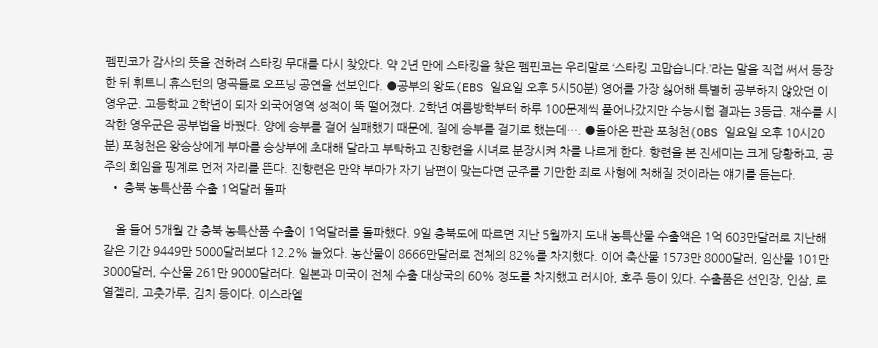펨핀코가 감사의 뜻을 전하려 스타킹 무대를 다시 찾았다. 약 2년 만에 스타킹을 찾은 펨핀코는 우리말로 ‘스타킹 고맙습니다.’라는 말을 직접 써서 등장한 뒤 휘트니 휴스턴의 명곡들로 오프닝 공연을 선보인다. ●공부의 왕도(EBS 일요일 오후 5시50분) 영어를 가장 싫어해 특별히 공부하지 않았던 이영우군. 고등학교 2학년이 되자 외국어영역 성적이 뚝 떨어졌다. 2학년 여름방학부터 하루 100문제씩 풀어나갔지만 수능시험 결과는 3등급. 재수를 시작한 영우군은 공부법을 바꿨다. 양에 승부를 걸어 실패했기 때문에, 질에 승부를 걸기로 했는데…. ●돌아온 판관 포청천(OBS 일요일 오후 10시20분) 포청천은 왕승상에게 부마를 승상부에 초대해 달라고 부탁하고 진향련을 시녀로 분장시켜 차를 나르게 한다. 향련을 본 진세미는 크게 당황하고, 공주의 회임을 핑계로 먼저 자리를 뜬다. 진향련은 만약 부마가 자기 남편이 맞는다면 군주를 기만한 죄로 사형에 처해질 것이라는 얘기를 듣는다.
  • 충북 농특산품 수출 1억달러 돌파

    올 들어 5개월 간 충북 농특산품 수출이 1억달러를 돌파했다. 9일 충북도에 따르면 지난 5월까지 도내 농특산물 수출액은 1억 603만달러로 지난해 같은 기간 9449만 5000달러보다 12.2% 늘었다. 농산물이 8666만달러로 전체의 82%를 차지했다. 이어 축산물 1573만 8000달러, 임산물 101만 3000달러, 수산물 261만 9000달러다. 일본과 미국이 전체 수출 대상국의 60% 정도를 차지했고 러시아, 호주 등이 있다. 수출품은 선인장, 인삼, 로열젤리, 고춧가루, 김치 등이다. 이스라엘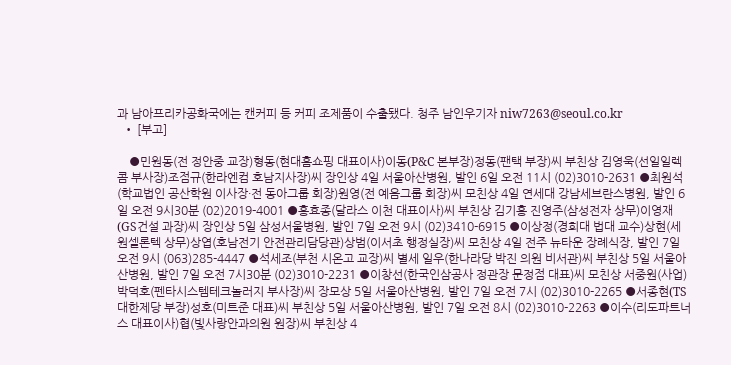과 남아프리카공화국에는 캔커피 등 커피 조제품이 수출됐다. 청주 남인우기자 niw7263@seoul.co.kr
  • [부고]

    ●민원동(전 정안중 교장)형동(현대홈쇼핑 대표이사)이동(P&C 본부장)정동(팬택 부장)씨 부친상 김영욱(선일일렉콤 부사장)조점규(한라엔컴 호남지사장)씨 장인상 4일 서울아산병원, 발인 6일 오전 11시 (02)3010-2631 ●최원석(학교법인 공산학원 이사장·전 동아그룹 회장)원영(전 예음그룹 회장)씨 모친상 4일 연세대 강남세브란스병원, 발인 6일 오전 9시30분 (02)2019-4001 ●홍효종(달라스 이천 대표이사)씨 부친상 김기홍 진영주(삼성전자 상무)이영재(GS건설 과장)씨 장인상 5일 삼성서울병원, 발인 7일 오전 9시 (02)3410-6915 ●이상정(경희대 법대 교수)상현(세원셀론텍 상무)상엽(호남전기 안전관리담당관)상범(이서초 행정실장)씨 모친상 4일 전주 뉴타운 장례식장, 발인 7일 오전 9시 (063)285-4447 ●석세조(부천 시온고 교장)씨 별세 일우(한나라당 박진 의원 비서관)씨 부친상 5일 서울아산병원, 발인 7일 오전 7시30분 (02)3010-2231 ●이창선(한국인삼공사 정관장 문정점 대표)씨 모친상 서중원(사업)박덕호(펜타시스템테크놀러지 부사장)씨 장모상 5일 서울아산병원, 발인 7일 오전 7시 (02)3010-2265 ●서종현(TS대한제당 부장)성호(미트준 대표)씨 부친상 5일 서울아산병원, 발인 7일 오전 8시 (02)3010-2263 ●이수(리도파트너스 대표이사)협(빛사랑안과의원 원장)씨 부친상 4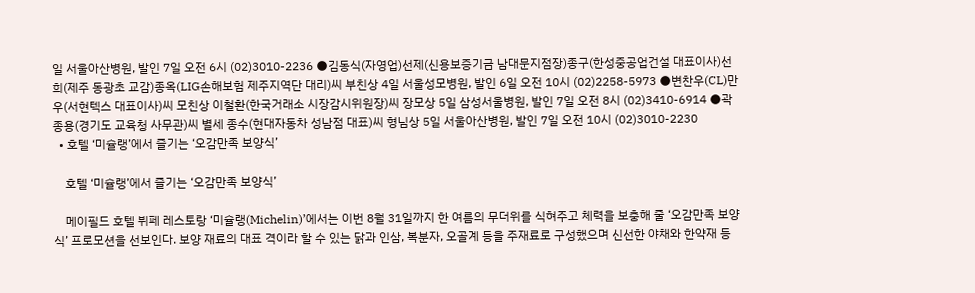일 서울아산병원, 발인 7일 오전 6시 (02)3010-2236 ●김동식(자영업)선제(신용보증기금 남대문지점장)종구(한성중공업건설 대표이사)선희(제주 동광초 교감)종옥(LIG손해보험 제주지역단 대리)씨 부친상 4일 서울성모병원, 발인 6일 오전 10시 (02)2258-5973 ●변찬우(CL)만우(서현텍스 대표이사)씨 모친상 이철환(한국거래소 시장감시위원장)씨 장모상 5일 삼성서울병원, 발인 7일 오전 8시 (02)3410-6914 ●곽종용(경기도 교육청 사무관)씨 별세 종수(현대자동차 성남점 대표)씨 형님상 5일 서울아산병원, 발인 7일 오전 10시 (02)3010-2230
  • 호텔 ‘미슐랭’에서 즐기는 ‘오감만족 보양식’

    호텔 ‘미슐랭’에서 즐기는 ‘오감만족 보양식’

    메이필드 호텔 뷔페 레스토랑 ‘미슐랭(Michelin)’에서는 이번 8월 31일까지 한 여름의 무더위를 식혀주고 체력을 보충해 줄 ‘오감만족 보양식’ 프로모션을 선보인다. 보양 재료의 대표 격이라 할 수 있는 닭과 인삼, 복분자, 오골계 등을 주재료로 구성했으며 신선한 야채와 한약재 등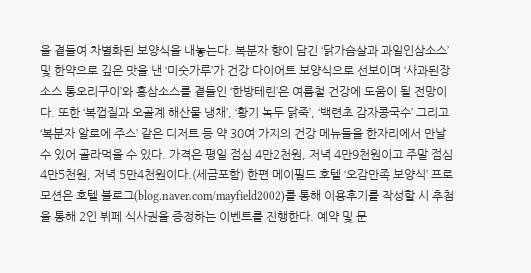을 곁들여 차별화된 보양식을 내놓는다. 복분자 향이 담긴 ‘닭가슴살과 과일인삼소스’ 및 한약으로 깊은 맛을 낸 ‘미숫가루’가 건강 다이어트 보양식으로 선보이며 ‘사과된장소스 통오리구이’와 홍삼소스를 곁들인 ‘한방테린’은 여름철 건강에 도움이 될 전망이다. 또한 ‘복껍질과 오골계 해산물 냉채’, ‘황기 녹두 닭죽’, ‘백련초 감자콩국수’ 그리고 ‘복분자 알로에 주스’ 같은 디저트 등 약 30여 가지의 건강 메뉴들을 한자리에서 만날 수 있어 골라먹을 수 있다. 가격은 평일 점심 4만2천원, 저녁 4만9천원이고 주말 점심 4만5천원, 저녁 5만4천원이다.(세금포함) 한편 메이필드 호텔 ‘오감만족 보양식’ 프로모션은 호텔 블로그(blog.naver.com/mayfield2002)를 통해 이용후기를 작성할 시 추첨을 통해 2인 뷔페 식사권을 증정하는 이벤트를 진행한다. 예약 및 문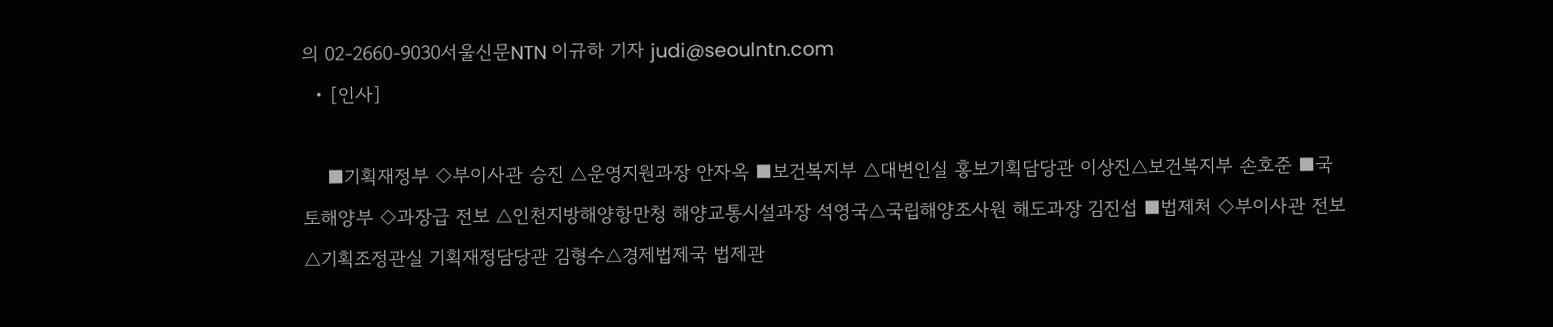의 02-2660-9030서울신문NTN 이규하 기자 judi@seoulntn.com
  • [인사]

    ■기획재정부 ◇부이사관 승진 △운영지원과장 안자옥 ■보건복지부 △대변인실 홍보기획담당관 이상진△보건복지부 손호준 ■국토해양부 ◇과장급 전보 △인천지방해양항만청 해양교통시설과장 석영국△국립해양조사원 해도과장 김진섭 ■법제처 ◇부이사관 전보 △기획조정관실 기획재정담당관 김형수△경제법제국 법제관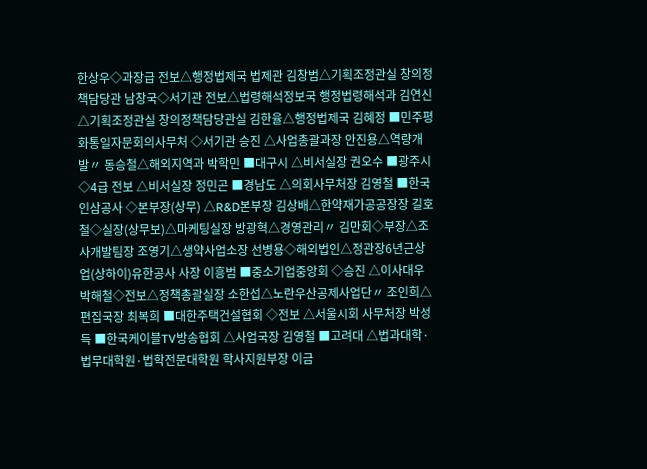한상우◇과장급 전보△행정법제국 법제관 김창범△기획조정관실 창의정책담당관 남창국◇서기관 전보△법령해석정보국 행정법령해석과 김연신△기획조정관실 창의정책담당관실 김한율△행정법제국 김혜정 ■민주평화통일자문회의사무처 ◇서기관 승진 △사업총괄과장 안진용△역량개발〃 동승철△해외지역과 박학민 ■대구시 △비서실장 권오수 ■광주시 ◇4급 전보 △비서실장 정민곤 ■경남도 △의회사무처장 김영철 ■한국인삼공사 ◇본부장(상무) △R&D본부장 김상배△한약재가공공장장 길호철◇실장(상무보)△마케팅실장 방광혁△경영관리〃 김만회◇부장△조사개발팀장 조영기△생약사업소장 선병용◇해외법인△정관장6년근상업(상하이)유한공사 사장 이흥범 ■중소기업중앙회 ◇승진 △이사대우 박해철◇전보△정책총괄실장 소한섭△노란우산공제사업단〃 조인희△편집국장 최복희 ■대한주택건설협회 ◇전보 △서울시회 사무처장 박성득 ■한국케이블TV방송협회 △사업국장 김영철 ■고려대 △법과대학·법무대학원·법학전문대학원 학사지원부장 이금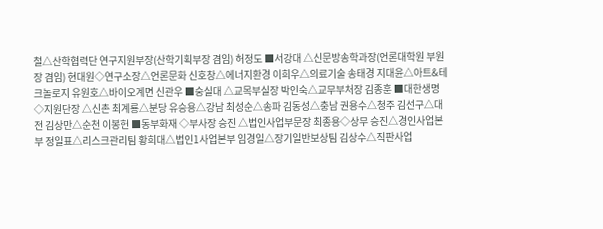철△산학협력단 연구지원부장(산학기획부장 겸임) 허정도 ■서강대 △신문방송학과장(언론대학원 부원장 겸임) 현대원◇연구소장△언론문화 신호창△에너지환경 이희우△의료기술 송태경 지대윤△아트&테크놀로지 유원호△바이오계면 신관우 ■숭실대 △교목부실장 박인숙△교무부처장 김종훈 ■대한생명 ◇지원단장 △신촌 최계룡△분당 유승용△강남 최성순△송파 김동성△충남 권용수△청주 김선구△대전 김상만△순천 이봉헌 ■동부화재 ◇부사장 승진 △법인사업부문장 최종용◇상무 승진△경인사업본부 정일표△리스크관리팀 황희대△법인1사업본부 임경일△장기일반보상팀 김상수△직판사업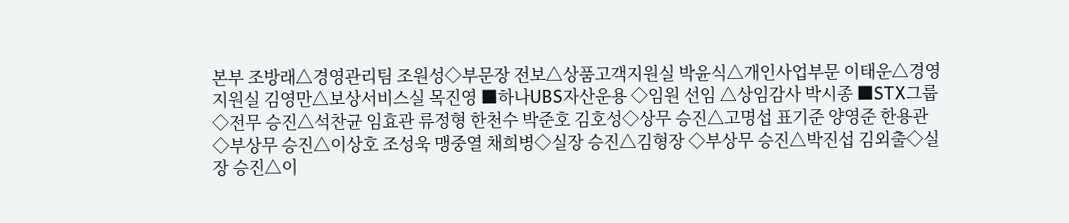본부 조방래△경영관리팀 조원성◇부문장 전보△상품고객지원실 박윤식△개인사업부문 이태운△경영지원실 김영만△보상서비스실 목진영 ■하나UBS자산운용 ◇임원 선임 △상임감사 박시종 ■STX그룹 ◇전무 승진△석찬균 임효관 류정형 한천수 박준호 김호성◇상무 승진△고명섭 표기준 양영준 한용관◇부상무 승진△이상호 조성욱 맹중열 채희병◇실장 승진△김형장 ◇부상무 승진△박진섭 김외출◇실장 승진△이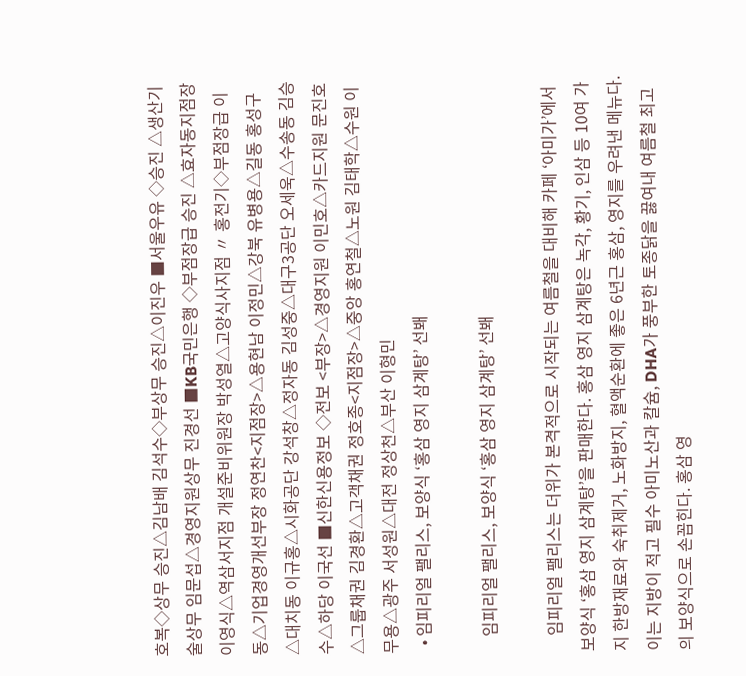호복◇상무 승진△김남배 김석수◇부상무 승진△이진우 ■서울우유 ◇승진 △생산기술상무 임문섭△경영지원상무 진경선 ■KB국민은행 ◇부점장급 승진 △효자동지점장 이영식△역삼서지점 개설준비위원장 박성열△고양식사지점 〃 홍전기◇부점장급 이동△기업경영개선부장 정연찬<지점장>△용현남 이정민△강북 유병용△길동 홍성구△대치동 이규홍△시화공단 강석창△정자동 김성중△대구3공단 오세욱△수송동 김승수△하당 이국선 ■신한신용정보 ◇전보 <부장>△경영지원 이민호△카드지원 문진호△그룹채권 김경환△고객채권 정호종<지점장>△중앙 홍연철△노원 김태학△수원 이무용△광주 서성원△대전 정상천△부산 이형민
  • 임피리얼 팰리스, 보양식 ‘홍삼 영지 삼계탕’ 선봬

    임피리얼 팰리스, 보양식 ‘홍삼 영지 삼계탕’ 선봬

    임피리얼 팰리스는 더위가 본격적으로 시작되는 여름철을 대비해 카페 ‘아미가’에서 보양식 ‘홍삼 영지 삼계탕’을 판매한다. 홍삼 영지 삼계탕은 녹각, 황기, 인삼 등 10여 가지 한방재료와 숙취제거, 노화방지, 혈액순환에 좋은 6년근 홍삼, 영지를 우려낸 메뉴다. 이는 지방이 적고 필수 아미노산과 칼슘, DHA가 풍부한 토종닭을 끓여내 여름철 최고의 보양식으로 손꼽힌다. 홍삼 영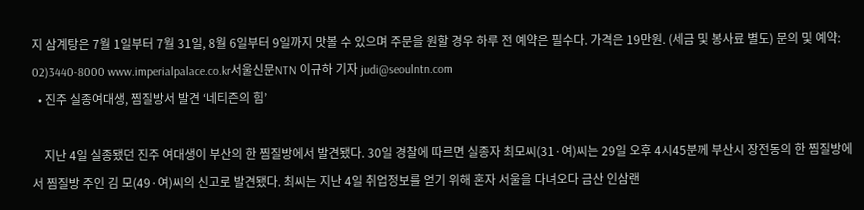지 삼계탕은 7월 1일부터 7월 31일, 8월 6일부터 9일까지 맛볼 수 있으며 주문을 원할 경우 하루 전 예약은 필수다. 가격은 19만원. (세금 및 봉사료 별도) 문의 및 예약: 02)3440-8000 www.imperialpalace.co.kr서울신문NTN 이규하 기자 judi@seoulntn.com
  • 진주 실종여대생, 찜질방서 발견 ‘네티즌의 힘’

    지난 4일 실종됐던 진주 여대생이 부산의 한 찜질방에서 발견됐다. 30일 경찰에 따르면 실종자 최모씨(31·여)씨는 29일 오후 4시45분께 부산시 장전동의 한 찜질방에서 찜질방 주인 김 모(49·여)씨의 신고로 발견됐다. 최씨는 지난 4일 취업정보를 얻기 위해 혼자 서울을 다녀오다 금산 인삼랜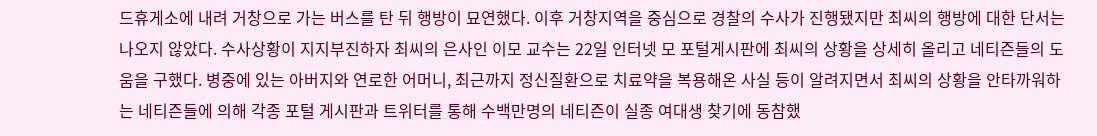드휴게소에 내려 거창으로 가는 버스를 탄 뒤 행방이 묘연했다. 이후 거창지역을 중심으로 경찰의 수사가 진행됐지만 최씨의 행방에 대한 단서는 나오지 않았다. 수사상황이 지지부진하자 최씨의 은사인 이모 교수는 22일 인터넷 모 포털게시판에 최씨의 상황을 상세히 올리고 네티즌들의 도움을 구했다. 병중에 있는 아버지와 연로한 어머니, 최근까지 정신질환으로 치료약을 복용해온 사실 등이 알려지면서 최씨의 상황을 안타까워하는 네티즌들에 의해 각종 포털 게시판과 트위터를 통해 수백만명의 네티즌이 실종 여대생 찾기에 동참했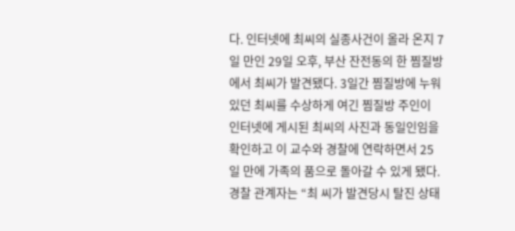다. 인터넷에 최씨의 실종사건이 올라 온지 7일 만인 29일 오후, 부산 잔전동의 한 찜질방에서 최씨가 발견됐다. 3일간 찜질방에 누워있던 최씨를 수상하게 여긴 찜질방 주인이 인터넷에 게시된 최씨의 사진과 동일인임을 확인하고 이 교수와 경찰에 연락하면서 25일 만에 가족의 품으로 돌아갈 수 있게 됐다. 경찰 관계자는 “최 씨가 발견당시 탈진 상태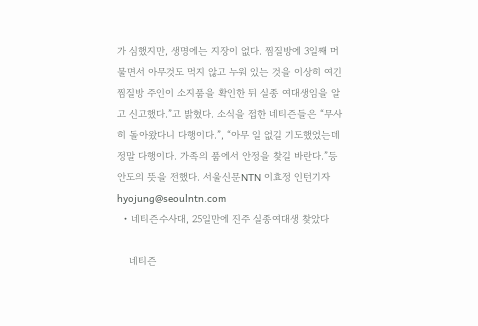가 심했지만, 생명에는 지장이 없다. 찜질방에 3일째 머물면서 아무것도 먹지 않고 누워 있는 것을 이상히 여긴 찜질방 주인이 소지품을 확인한 뒤 실종 여대생임을 알고 신고했다.”고 밝혔다. 소식을 접한 네티즌들은 “무사히 돌아왔다니 다행이다.”, “아무 일 없길 기도했었는데 정말 다행이다. 가족의 품에서 안정을 찾길 바란다.”등 안도의 뜻을 전했다. 서울신문NTN 이효정 인턴기자 hyojung@seoulntn.com
  • 네티즌수사대, 25일만에 진주 실종여대생 찾았다

    네티즌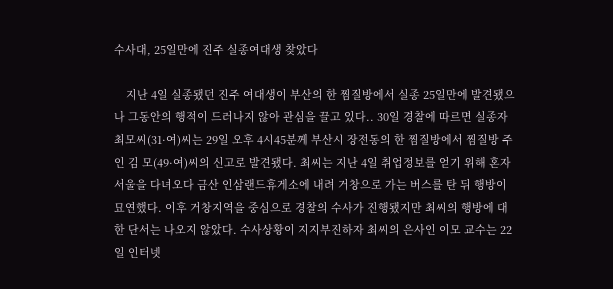수사대, 25일만에 진주 실종여대생 찾았다

    지난 4일 실종됐던 진주 여대생이 부산의 한 찜질방에서 실종 25일만에 발견됐으나 그동안의 행적이 드러나지 않아 관심을 끌고 있다.. 30일 경찰에 따르면 실종자 최모씨(31·여)씨는 29일 오후 4시45분께 부산시 장전동의 한 찜질방에서 찜질방 주인 김 모(49·여)씨의 신고로 발견됐다. 최씨는 지난 4일 취업정보를 얻기 위해 혼자 서울을 다녀오다 금산 인삼랜드휴게소에 내려 거창으로 가는 버스를 탄 뒤 행방이 묘연했다. 이후 거창지역을 중심으로 경찰의 수사가 진행됐지만 최씨의 행방에 대한 단서는 나오지 않았다. 수사상황이 지지부진하자 최씨의 은사인 이모 교수는 22일 인터넷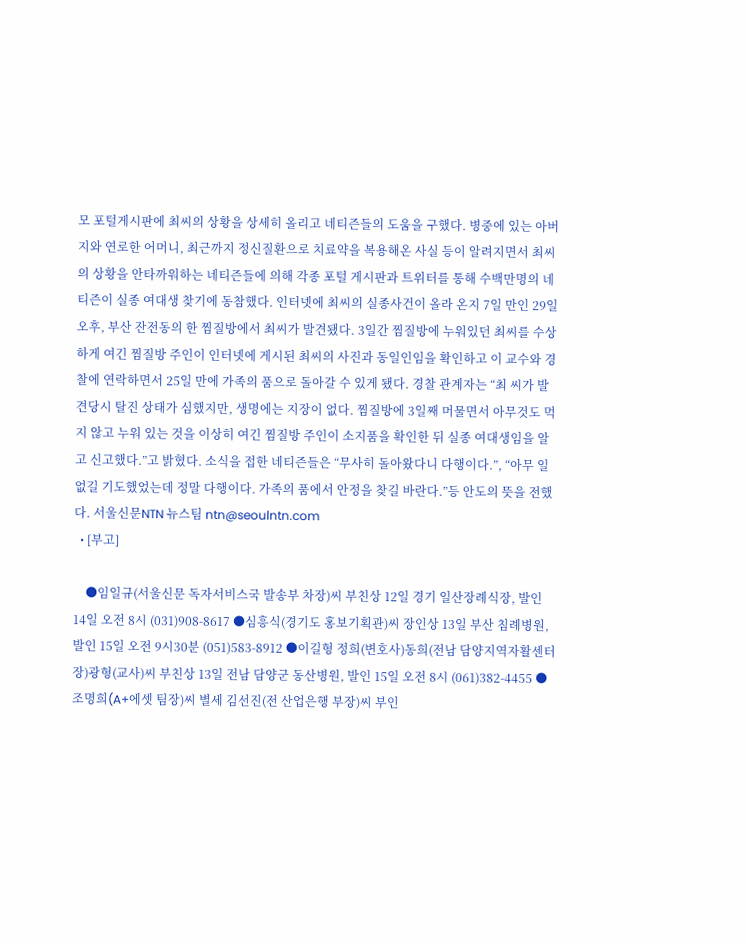모 포털게시판에 최씨의 상황을 상세히 올리고 네티즌들의 도움을 구했다. 병중에 있는 아버지와 연로한 어머니, 최근까지 정신질환으로 치료약을 복용해온 사실 등이 알려지면서 최씨의 상황을 안타까워하는 네티즌들에 의해 각종 포털 게시판과 트위터를 통해 수백만명의 네티즌이 실종 여대생 찾기에 동참했다. 인터넷에 최씨의 실종사건이 올라 온지 7일 만인 29일 오후, 부산 잔전동의 한 찜질방에서 최씨가 발견됐다. 3일간 찜질방에 누워있던 최씨를 수상하게 여긴 찜질방 주인이 인터넷에 게시된 최씨의 사진과 동일인임을 확인하고 이 교수와 경찰에 연락하면서 25일 만에 가족의 품으로 돌아갈 수 있게 됐다. 경찰 관계자는 “최 씨가 발견당시 탈진 상태가 심했지만, 생명에는 지장이 없다. 찜질방에 3일째 머물면서 아무것도 먹지 않고 누워 있는 것을 이상히 여긴 찜질방 주인이 소지품을 확인한 뒤 실종 여대생임을 알고 신고했다.”고 밝혔다. 소식을 접한 네티즌들은 “무사히 돌아왔다니 다행이다.”, “아무 일 없길 기도했었는데 정말 다행이다. 가족의 품에서 안정을 찾길 바란다.”등 안도의 뜻을 전했다. 서울신문NTN 뉴스팀 ntn@seoulntn.com
  • [부고]

    ●임일규(서울신문 독자서비스국 발송부 차장)씨 부친상 12일 경기 일산장례식장, 발인 14일 오전 8시 (031)908-8617 ●심흥식(경기도 홍보기획관)씨 장인상 13일 부산 침례병원, 발인 15일 오전 9시30분 (051)583-8912 ●이길형 정희(변호사)동희(전남 담양지역자활센터장)광형(교사)씨 부친상 13일 전남 담양군 동산병원, 발인 15일 오전 8시 (061)382-4455 ●조명희(A+에셋 팀장)씨 별세 김선진(전 산업은행 부장)씨 부인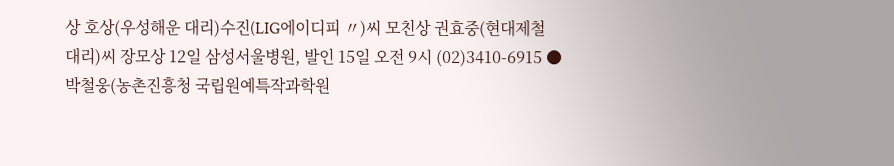상 호상(우성해운 대리)수진(LIG에이디피 〃)씨 모친상 권효중(현대제철 대리)씨 장모상 12일 삼성서울병원, 발인 15일 오전 9시 (02)3410-6915 ●박철웅(농촌진흥청 국립원예특작과학원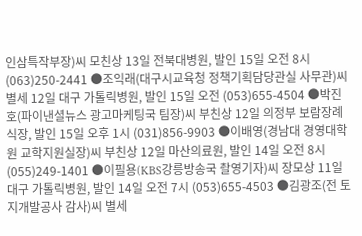인삼특작부장)씨 모친상 13일 전북대병원, 발인 15일 오전 8시 (063)250-2441 ●조익래(대구시교육청 정책기획담당관실 사무관)씨 별세 12일 대구 가톨릭병원, 발인 15일 오전 (053)655-4504 ●박진호(파이낸셜뉴스 광고마케팅국 팀장)씨 부친상 12일 의정부 보람장례식장, 발인 15일 오후 1시 (031)856-9903 ●이배영(경남대 경영대학원 교학지원실장)씨 부친상 12일 마산의료원, 발인 14일 오전 8시 (055)249-1401 ●이필용(KBS강릉방송국 촬영기자)씨 장모상 11일 대구 가톨릭병원, 발인 14일 오전 7시 (053)655-4503 ●김광조(전 토지개발공사 감사)씨 별세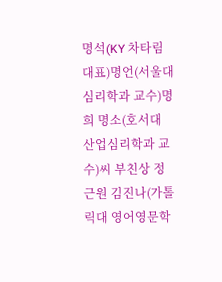명석(KY 차타림 대표)명언(서울대 심리학과 교수)명희 명소(호서대 산업심리학과 교수)씨 부친상 정근원 김진나(가톨릭대 영어영문학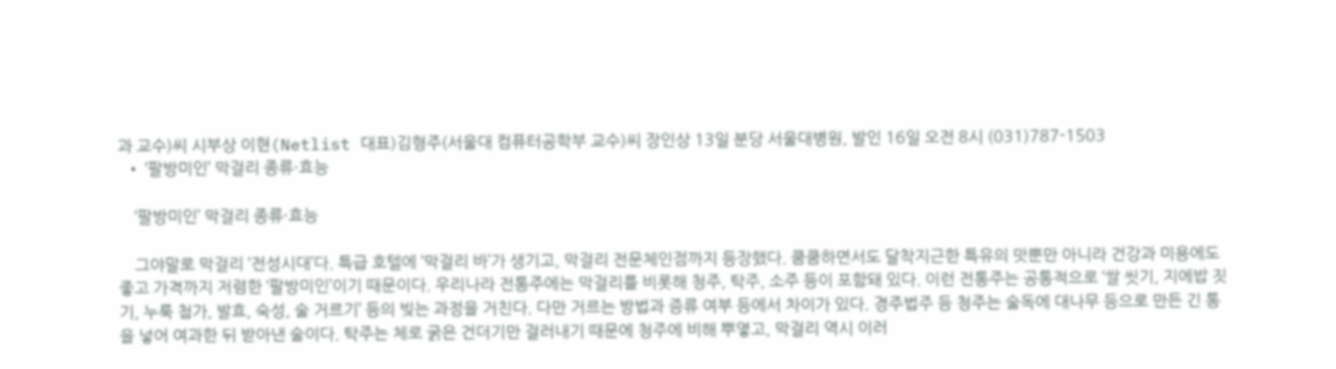과 교수)씨 시부상 이현(Netlist 대표)김형주(서울대 컴퓨터공학부 교수)씨 장인상 13일 분당 서울대병원, 발인 16일 오전 8시 (031)787-1503
  • ‘팔방미인’ 막걸리 종류·효능

    ‘팔방미인’ 막걸리 종류·효능

    그야말로 막걸리 ‘전성시대’다. 특급 호텔에 ‘막걸리 바’가 생기고, 막걸리 전문체인점까지 등장했다. 쿰쿰하면서도 달착지근한 특유의 맛뿐만 아니라 건강과 미용에도 좋고 가격까지 저렴한 ‘팔방미인’이기 때문이다. 우리나라 전통주에는 막걸리를 비롯해 청주, 탁주, 소주 등이 포함돼 있다. 이런 전통주는 공통적으로 ‘쌀 씻기, 지에밥 짓기, 누룩 첨가, 발효, 숙성, 술 거르기’ 등의 빚는 과정을 거친다. 다만 거르는 방법과 증류 여부 등에서 차이가 있다. 경주법주 등 청주는 술독에 대나무 등으로 만든 긴 통을 넣어 여과한 뒤 받아낸 술이다. 탁주는 체로 굵은 건더기만 걸러내기 때문에 청주에 비해 뿌옇고, 막걸리 역시 이러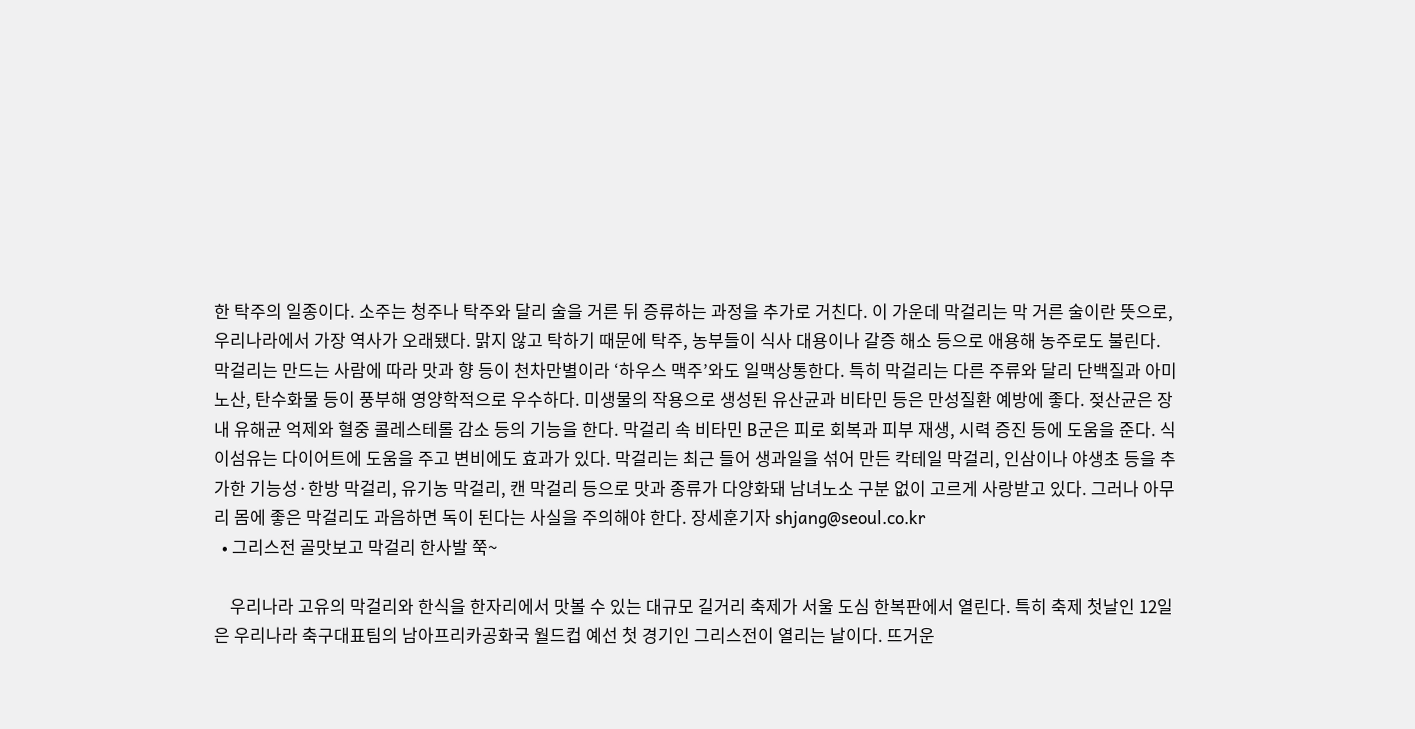한 탁주의 일종이다. 소주는 청주나 탁주와 달리 술을 거른 뒤 증류하는 과정을 추가로 거친다. 이 가운데 막걸리는 막 거른 술이란 뜻으로, 우리나라에서 가장 역사가 오래됐다. 맑지 않고 탁하기 때문에 탁주, 농부들이 식사 대용이나 갈증 해소 등으로 애용해 농주로도 불린다. 막걸리는 만드는 사람에 따라 맛과 향 등이 천차만별이라 ‘하우스 맥주’와도 일맥상통한다. 특히 막걸리는 다른 주류와 달리 단백질과 아미노산, 탄수화물 등이 풍부해 영양학적으로 우수하다. 미생물의 작용으로 생성된 유산균과 비타민 등은 만성질환 예방에 좋다. 젖산균은 장내 유해균 억제와 혈중 콜레스테롤 감소 등의 기능을 한다. 막걸리 속 비타민 B군은 피로 회복과 피부 재생, 시력 증진 등에 도움을 준다. 식이섬유는 다이어트에 도움을 주고 변비에도 효과가 있다. 막걸리는 최근 들어 생과일을 섞어 만든 칵테일 막걸리, 인삼이나 야생초 등을 추가한 기능성·한방 막걸리, 유기농 막걸리, 캔 막걸리 등으로 맛과 종류가 다양화돼 남녀노소 구분 없이 고르게 사랑받고 있다. 그러나 아무리 몸에 좋은 막걸리도 과음하면 독이 된다는 사실을 주의해야 한다. 장세훈기자 shjang@seoul.co.kr
  • 그리스전 골맛보고 막걸리 한사발 쭉~

    우리나라 고유의 막걸리와 한식을 한자리에서 맛볼 수 있는 대규모 길거리 축제가 서울 도심 한복판에서 열린다. 특히 축제 첫날인 12일은 우리나라 축구대표팀의 남아프리카공화국 월드컵 예선 첫 경기인 그리스전이 열리는 날이다. 뜨거운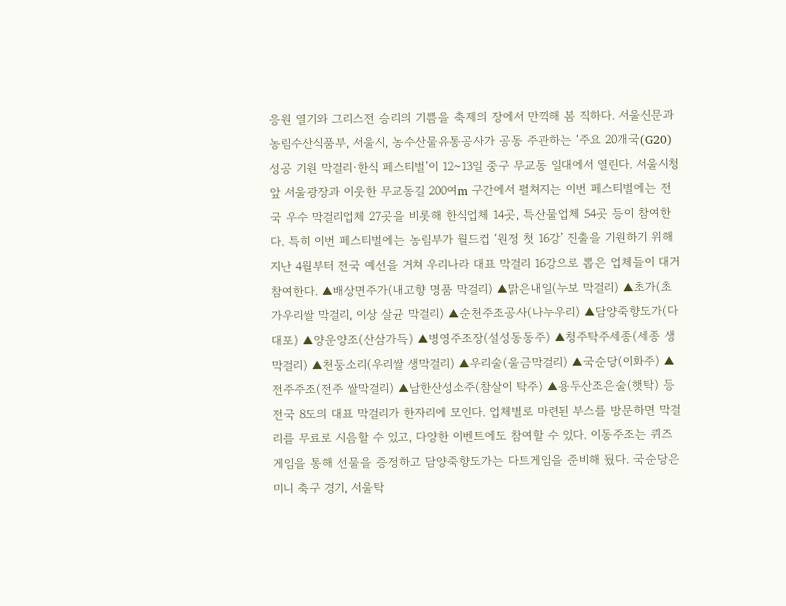응원 열기와 그리스전 승리의 기쁨을 축제의 장에서 만끽해 봄 직하다. 서울신문과 농림수산식품부, 서울시, 농수산물유통공사가 공동 주관하는 ‘주요 20개국(G20) 성공 기원 막걸리·한식 페스티벌’이 12~13일 중구 무교동 일대에서 열린다. 서울시청 앞 서울광장과 이웃한 무교동길 200여m 구간에서 펼쳐지는 이번 페스티벌에는 전국 우수 막걸리업체 27곳을 비롯해 한식업체 14곳, 특산물업체 54곳 등이 참여한다. 특히 이번 페스티벌에는 농림부가 월드컵 ‘원정 첫 16강’ 진출을 기원하기 위해 지난 4월부터 전국 예선을 거쳐 우리나라 대표 막걸리 16강으로 뽑은 업체들이 대거 참여한다. ▲배상면주가(내고향 명품 막걸리) ▲맑은내일(누보 막걸리) ▲초가(초가우리쌀 막걸리, 이상 살균 막걸리) ▲순천주조공사(나누우리) ▲담양죽향도가(다대포) ▲양운양조(산삼가득) ▲병영주조장(설성동동주) ▲청주탁주세종(세종 생막걸리) ▲천둥소리(우리쌀 생막걸리) ▲우리술(울금막걸리) ▲국순당(이화주) ▲전주주조(전주 쌀막걸리) ▲남한산성소주(참살이 탁주) ▲용두산조은술(햇탁) 등 전국 8도의 대표 막걸리가 한자리에 모인다. 업체별로 마련된 부스를 방문하면 막걸리를 무료로 시음할 수 있고, 다양한 이벤트에도 참여할 수 있다. 이동주조는 퀴즈게임을 통해 선물을 증정하고 담양죽향도가는 다트게임을 준비해 뒀다. 국순당은 미니 축구 경기, 서울탁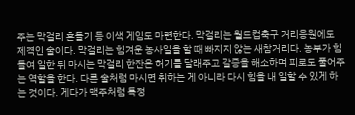주는 막걸리 흔들기 등 이색 게임도 마련한다. 막걸리는 월드컵축구 거리응원에도 제격인 술이다. 막걸리는 힘겨운 농사일을 할 때 빠지지 않는 새참거리다. 농부가 힘들여 일한 뒤 마시는 막걸리 한잔은 허기를 달래주고 갈증을 해소하며 피로도 풀어주는 역할을 한다. 다른 술처럼 마시면 취하는 게 아니라 다시 힘을 내 일할 수 있게 하는 것이다. 게다가 맥주처럼 특정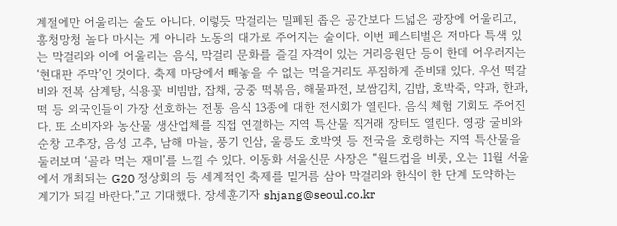계절에만 어울리는 술도 아니다. 이렇듯 막걸리는 밀폐된 좁은 공간보다 드넓은 광장에 어울리고, 흥청망청 놀다 마시는 게 아니라 노동의 대가로 주어지는 술이다. 이번 페스티벌은 저마다 특색 있는 막걸리와 이에 어울리는 음식, 막걸리 문화를 즐길 자격이 있는 거리응원단 등이 한데 어우러지는 ‘현대판 주막’인 것이다. 축제 마당에서 빼놓을 수 없는 먹을거리도 푸짐하게 준비돼 있다. 우선 떡갈비와 전복 삼계탕, 식용꽃 비빔밥, 잡채, 궁중 떡볶음, 해물파전, 보쌈김치, 김밥, 호박죽, 약과, 한과, 떡 등 외국인들이 가장 선호하는 전통 음식 13종에 대한 전시회가 열린다. 음식 체험 기회도 주어진다. 또 소비자와 농산물 생산업체를 직접 연결하는 지역 특산물 직거래 장터도 열린다. 영광 굴비와 순창 고추장, 음성 고추, 남해 마늘, 풍기 인삼, 울릉도 호박엿 등 전국을 호령하는 지역 특산물을 둘러보며 ‘골라 먹는 재미’를 느낄 수 있다. 이동화 서울신문 사장은 “월드컵을 비롯, 오는 11월 서울에서 개최되는 G20 정상회의 등 세계적인 축제를 밑거름 삼아 막걸리와 한식이 한 단계 도약하는 계기가 되길 바란다.”고 기대했다. 장세훈기자 shjang@seoul.co.kr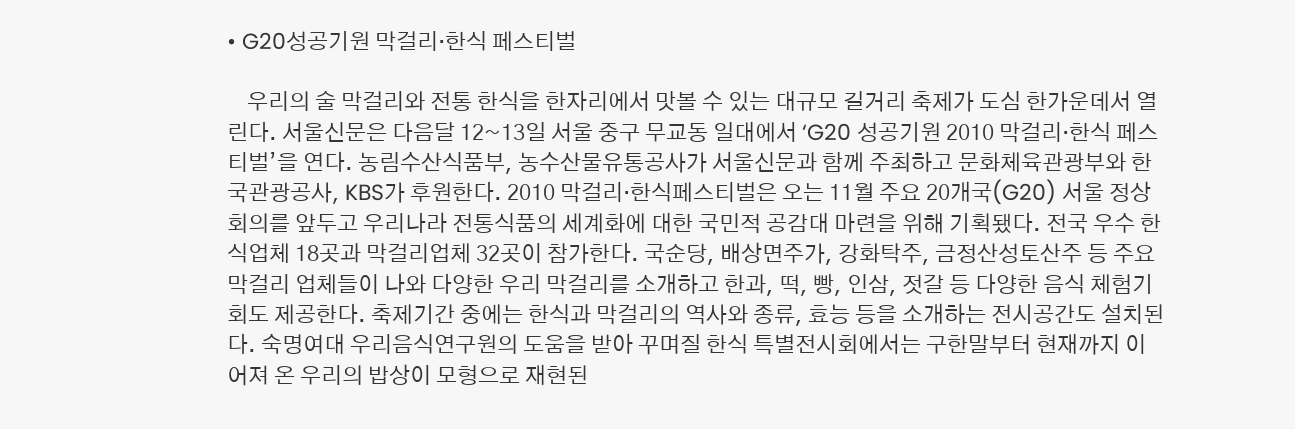• G20성공기원 막걸리·한식 페스티벌

    우리의 술 막걸리와 전통 한식을 한자리에서 맛볼 수 있는 대규모 길거리 축제가 도심 한가운데서 열린다. 서울신문은 다음달 12~13일 서울 중구 무교동 일대에서 ‘G20 성공기원 2010 막걸리·한식 페스티벌’을 연다. 농림수산식품부, 농수산물유통공사가 서울신문과 함께 주최하고 문화체육관광부와 한국관광공사, KBS가 후원한다. 2010 막걸리·한식페스티벌은 오는 11월 주요 20개국(G20) 서울 정상회의를 앞두고 우리나라 전통식품의 세계화에 대한 국민적 공감대 마련을 위해 기획됐다. 전국 우수 한식업체 18곳과 막걸리업체 32곳이 참가한다. 국순당, 배상면주가, 강화탁주, 금정산성토산주 등 주요 막걸리 업체들이 나와 다양한 우리 막걸리를 소개하고 한과, 떡, 빵, 인삼, 젓갈 등 다양한 음식 체험기회도 제공한다. 축제기간 중에는 한식과 막걸리의 역사와 종류, 효능 등을 소개하는 전시공간도 설치된다. 숙명여대 우리음식연구원의 도움을 받아 꾸며질 한식 특별전시회에서는 구한말부터 현재까지 이어져 온 우리의 밥상이 모형으로 재현된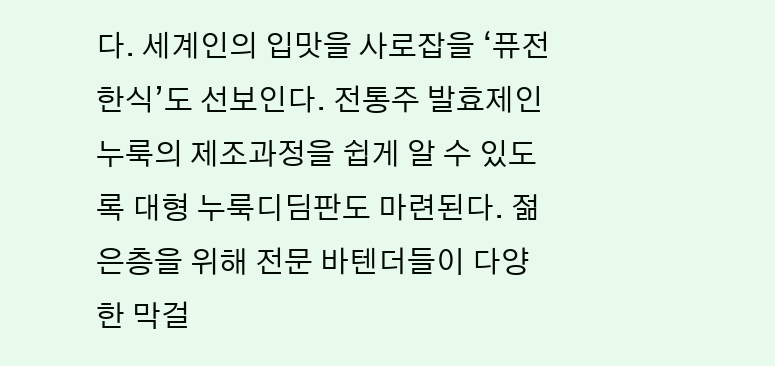다. 세계인의 입맛을 사로잡을 ‘퓨전 한식’도 선보인다. 전통주 발효제인 누룩의 제조과정을 쉽게 알 수 있도록 대형 누룩디딤판도 마련된다. 젊은층을 위해 전문 바텐더들이 다양한 막걸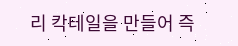리 칵테일을 만들어 즉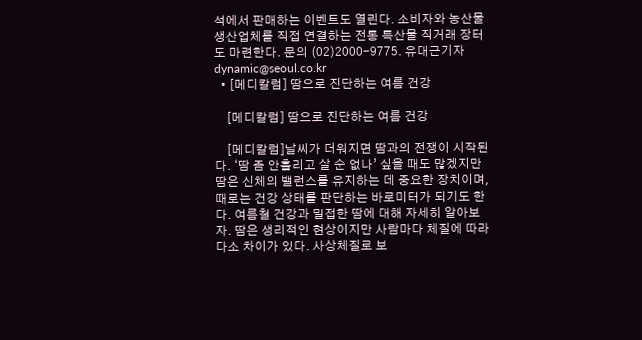석에서 판매하는 이벤트도 열린다. 소비자와 농산물 생산업체를 직접 연결하는 전통 특산물 직거래 장터도 마련한다. 문의 (02)2000-9775. 유대근기자 dynamic@seoul.co.kr
  • [메디칼럼] 땀으로 진단하는 여름 건강

    [메디칼럼] 땀으로 진단하는 여름 건강

    [메디칼럼]날씨가 더워지면 땀과의 전쟁이 시작된다. ‘땀 좀 안흘리고 살 순 없나’ 싶을 때도 많겠지만 땀은 신체의 밸런스를 유지하는 데 중요한 장치이며, 때로는 건강 상태를 판단하는 바로미터가 되기도 한다. 여름철 건강과 밀접한 땀에 대해 자세히 알아보자. 땀은 생리적인 현상이지만 사람마다 체질에 따라 다소 차이가 있다. 사상체질로 보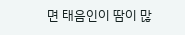면 태음인이 땀이 많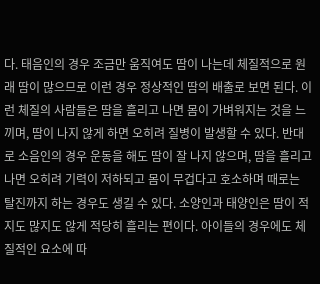다. 태음인의 경우 조금만 움직여도 땀이 나는데 체질적으로 원래 땀이 많으므로 이런 경우 정상적인 땀의 배출로 보면 된다. 이런 체질의 사람들은 땀을 흘리고 나면 몸이 가벼워지는 것을 느끼며, 땀이 나지 않게 하면 오히려 질병이 발생할 수 있다. 반대로 소음인의 경우 운동을 해도 땀이 잘 나지 않으며, 땀을 흘리고 나면 오히려 기력이 저하되고 몸이 무겁다고 호소하며 때로는 탈진까지 하는 경우도 생길 수 있다. 소양인과 태양인은 땀이 적지도 많지도 않게 적당히 흘리는 편이다. 아이들의 경우에도 체질적인 요소에 따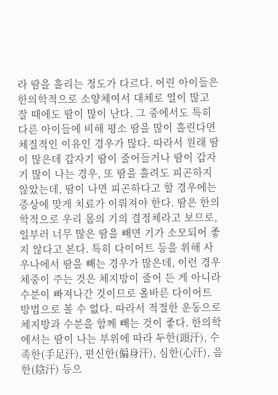라 땀을 흘리는 정도가 다르다. 어린 아이들은 한의학적으로 소양체여서 대체로 열이 많고 잘 때에도 땀이 많이 난다. 그 중에서도 특히 다른 아이들에 비해 평소 땀을 많이 흘린다면 체질적인 이유인 경우가 많다. 따라서 원래 땀이 많은데 갑자기 땀이 줄어들거나 땀이 갑자기 많이 나는 경우, 또 땀을 흘려도 피곤하지 않았는데, 땀이 나면 피곤하다고 할 경우에는 증상에 맞게 치료가 이뤄져야 한다. 땀은 한의학적으로 우리 몸의 기의 결정체라고 보므로, 일부러 너무 많은 땀을 빼면 기가 소모되어 좋지 않다고 본다. 특히 다이어트 등을 위해 사우나에서 땀을 빼는 경우가 많은데, 이런 경우 체중이 주는 것은 체지방이 줄어 든 게 아니라 수분이 빠져나간 것이므로 올바른 다이어트 방법으로 볼 수 없다. 따라서 적절한 운동으로 체지방과 수분을 함께 빼는 것이 좋다. 한의학에서는 땀이 나는 부위에 따라 두한(頭汗), 수족한(手足汗), 편신한(偏身汗), 심한(心汗), 음한(陰汗) 등으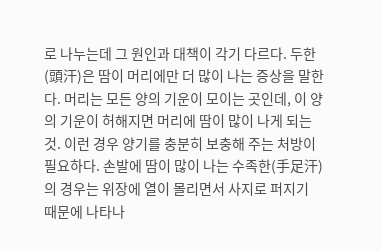로 나누는데 그 원인과 대책이 각기 다르다. 두한(頭汗)은 땀이 머리에만 더 많이 나는 증상을 말한다. 머리는 모든 양의 기운이 모이는 곳인데, 이 양의 기운이 허해지면 머리에 땀이 많이 나게 되는 것. 이런 경우 양기를 충분히 보충해 주는 처방이 필요하다. 손발에 땀이 많이 나는 수족한(手足汗)의 경우는 위장에 열이 몰리면서 사지로 퍼지기 때문에 나타나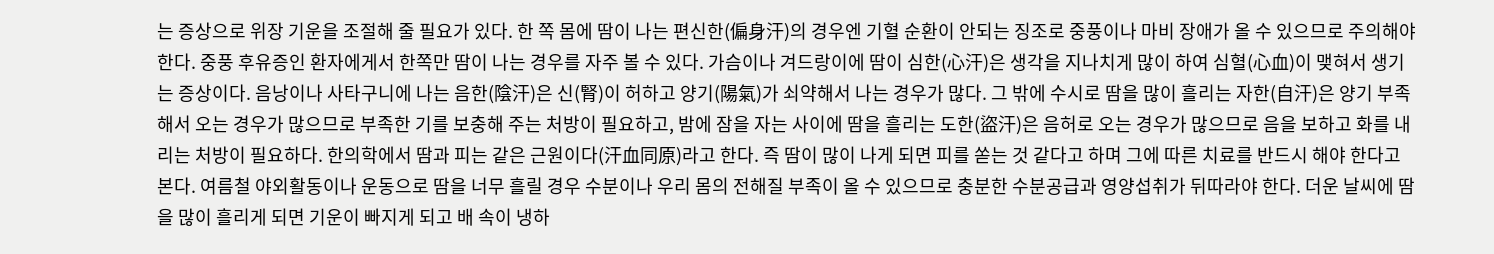는 증상으로 위장 기운을 조절해 줄 필요가 있다. 한 쪽 몸에 땀이 나는 편신한(偏身汗)의 경우엔 기혈 순환이 안되는 징조로 중풍이나 마비 장애가 올 수 있으므로 주의해야 한다. 중풍 후유증인 환자에게서 한쪽만 땀이 나는 경우를 자주 볼 수 있다. 가슴이나 겨드랑이에 땀이 심한(心汗)은 생각을 지나치게 많이 하여 심혈(心血)이 맺혀서 생기는 증상이다. 음낭이나 사타구니에 나는 음한(陰汗)은 신(腎)이 허하고 양기(陽氣)가 쇠약해서 나는 경우가 많다. 그 밖에 수시로 땀을 많이 흘리는 자한(自汗)은 양기 부족해서 오는 경우가 많으므로 부족한 기를 보충해 주는 처방이 필요하고, 밤에 잠을 자는 사이에 땀을 흘리는 도한(盜汗)은 음허로 오는 경우가 많으므로 음을 보하고 화를 내리는 처방이 필요하다. 한의학에서 땀과 피는 같은 근원이다(汗血同原)라고 한다. 즉 땀이 많이 나게 되면 피를 쏟는 것 같다고 하며 그에 따른 치료를 반드시 해야 한다고 본다. 여름철 야외활동이나 운동으로 땀을 너무 흘릴 경우 수분이나 우리 몸의 전해질 부족이 올 수 있으므로 충분한 수분공급과 영양섭취가 뒤따라야 한다. 더운 날씨에 땀을 많이 흘리게 되면 기운이 빠지게 되고 배 속이 냉하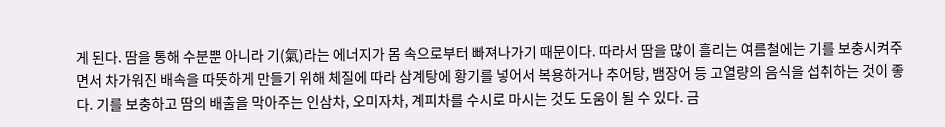게 된다. 땀을 통해 수분뿐 아니라 기(氣)라는 에너지가 몸 속으로부터 빠져나가기 때문이다. 따라서 땀을 많이 흘리는 여름철에는 기를 보충시켜주면서 차가워진 배속을 따뜻하게 만들기 위해 체질에 따라 삼계탕에 황기를 넣어서 복용하거나 추어탕, 뱀장어 등 고열량의 음식을 섭취하는 것이 좋다. 기를 보충하고 땀의 배출을 막아주는 인삼차, 오미자차, 계피차를 수시로 마시는 것도 도움이 될 수 있다. 금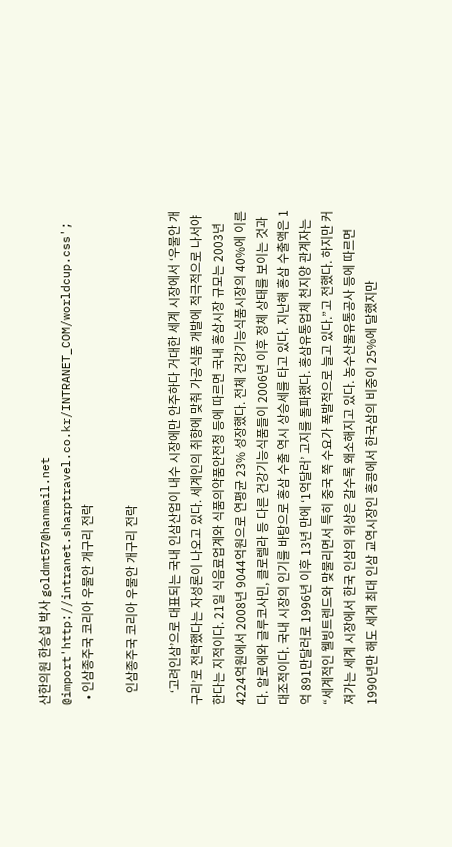산한의원 한승섭 박사 goldmt57@hanmail.net @import'http://intranet.sharptravel.co.kr/INTRANET_COM/worldcup.css';
  • 인삼종주국 코리아 우물안 개구리 전락

    인삼종주국 코리아 우물안 개구리 전락

    ‘고려인삼’으로 대표되는 국내 인삼산업이 내수 시장에만 안주하다 거대한 세계 시장에서 ‘우물안 개구리’로 전락했다는 자성론이 나오고 있다. 세계인의 취향에 맞춰 가공식품 개발에 적극적으로 나서야 한다는 지적이다. 21일 식음료업계와 식품의약품안전청 등에 따르면 국내 홍삼시장 규모는 2003년 4224억원에서 2008년 9044억원으로 연평균 23% 성장했다. 전체 건강기능식품시장의 40%에 이른다. 알로에와 글루코사민, 클로렐라 등 다른 건강기능식품들이 2006년 이후 정체 상태를 보이는 것과 대조적이다. 국내 시장의 인기를 바탕으로 홍삼 수출 역시 상승세를 타고 있다. 지난해 홍삼 수출액은 1억 891만달러로 1996년 이후 13년 만에 ‘1억달러’ 고지를 돌파했다. 홍삼유통업체 천지양 관계자는 “세계적인 웰빙트렌드와 맞물리면서 특히 중국 쪽 수요가 폭발적으로 늘고 있다.”고 전했다. 하지만 커져가는 세계 시장에서 한국 인삼의 위상은 갈수록 왜소해지고 있다. 농수산물유통공사 등에 따르면 1990년만 해도 세계 최대 인삼 교역시장인 홍콩에서 한국삼의 비중이 25%에 달했지만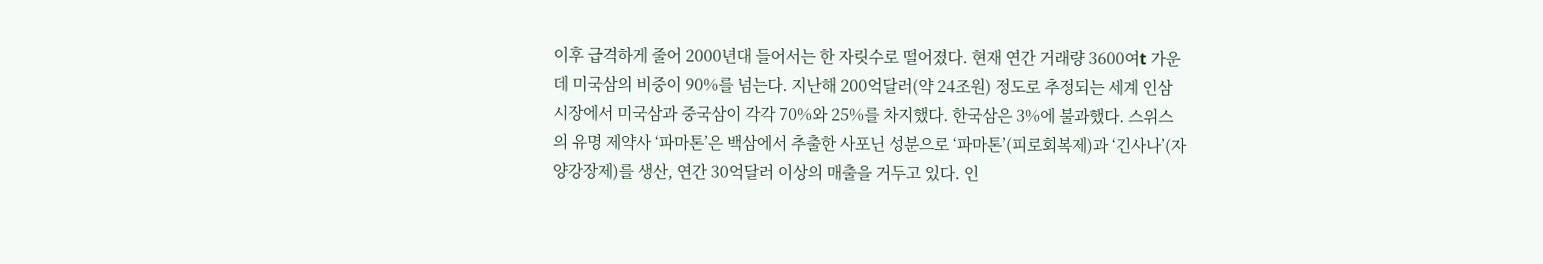이후 급격하게 줄어 2000년대 들어서는 한 자릿수로 떨어졌다. 현재 연간 거래량 3600여t 가운데 미국삼의 비중이 90%를 넘는다. 지난해 200억달러(약 24조원) 정도로 추정되는 세계 인삼 시장에서 미국삼과 중국삼이 각각 70%와 25%를 차지했다. 한국삼은 3%에 불과했다. 스위스의 유명 제약사 ‘파마톤’은 백삼에서 추출한 사포닌 성분으로 ‘파마톤’(피로회복제)과 ‘긴사나’(자양강장제)를 생산, 연간 30억달러 이상의 매출을 거두고 있다. 인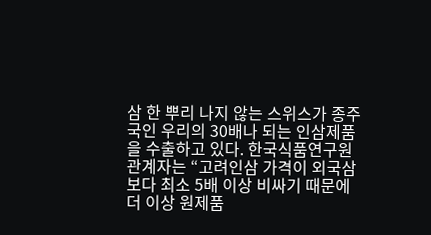삼 한 뿌리 나지 않는 스위스가 종주국인 우리의 30배나 되는 인삼제품을 수출하고 있다. 한국식품연구원 관계자는 “고려인삼 가격이 외국삼보다 최소 5배 이상 비싸기 때문에 더 이상 원제품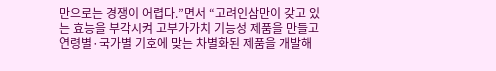만으로는 경쟁이 어렵다.”면서 “고려인삼만이 갖고 있는 효능을 부각시켜 고부가가치 기능성 제품을 만들고 연령별·국가별 기호에 맞는 차별화된 제품을 개발해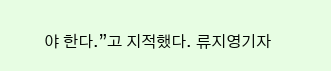야 한다.”고 지적했다. 류지영기자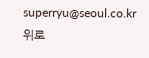superryu@seoul.co.kr
위로